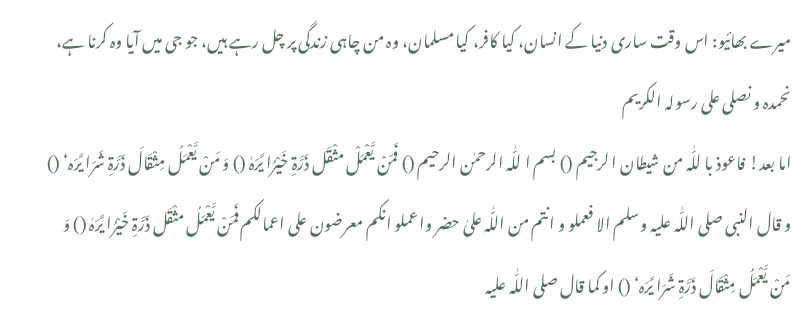میرے بھائیو: اس وقت ساری دنیا کے انسان، کیا کافر، کیا مسلمان، وہ من چاہی زندگی پر چل رہے ہیں، جو جی میں آیا وہ کرنا ہے،
نحمدہ و نصلی علی رسولہ الکریم
اما بعد! فاعوذ با للّٰہ من شیطان ا لرجیم () بسم ا للّٰہ الرحمٰن الرحیم () فَمَنْ یَّعْمَلْ مثْقَل ذَرَّۃِ خَیْرُا یَّرَہٰ () وَ مَنْ یَّعْمَلُ مِثْقَالَ ذَرَّۃِ شَرَا یَّرَہ‘ () و قال النبی صلی اللّٰہ علیہ وسلم الا فعملو و انتم من اللّٰہ علیٰ حضر وا عملو انکم معرضون علی اعمالکم فَمَنْ یَّعْمَلُ مثْقَل ذَرَّۃِ خَیْرُا یَّرَہٰ () وَ مَنْ یَّعْمَلُ مِثْقَالَ ذَرَّۃِ شَرَا یَّرَہ‘ () او کما قال صلی اللّٰہ علیہ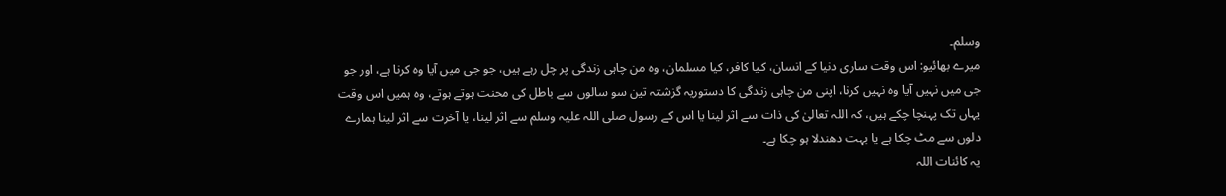وسلم۔
میرے بھائیو: اس وقت ساری دنیا کے انسان، کیا کافر، کیا مسلمان، وہ من چاہی زندگی پر چل رہے ہیں، جو جی میں آیا وہ کرنا ہے، اور جو جی میں نہیں آیا وہ نہیں کرنا، اپنی من چاہی زندگی کا دستوریہ گزشتہ تین سو سالوں سے باطل کی محنت ہوتے ہوتے، وہ ہمیں اس وقت یہاں تک پہنچا چکے ہیں، کہ اللہ تعالیٰ کی ذات سے اثر لینا یا اس کے رسول صلی اللہ علیہ وسلم سے اثر لینا، یا آخرت سے اثر لینا ہمارے دلوں سے مٹ چکا ہے یا بہت دھندلا ہو چکا ہے۔
یہ کائنات اللہ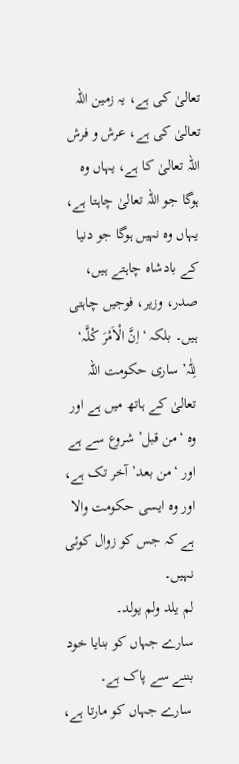تعالیٰ کی ہے، یہ زمین اللہ تعالیٰ کی ہے، عرش و فرش اللہ تعالیٰ کا ہے، یہاں وہ ہوگا جو اللہ تعالیٰ چاہتا ہے، یہاں وہ نہیں ہوگا جو دنیا کے بادشاہ چاہتے ہیں، صدر، وزیر، فوجیں چاہتی ہیں۔ بلکہ ‘اِنَّ الْاَمْرَ کْلَّہ‘ لِلّٰہ’ ساری حکومت اللہ تعالیٰ کے ہاتھ میں ہے اور وہ ‘من قبل’ شروع سے ہے اور ‘من بعد’ آخر تک ہے، اور وہ ایسی حکومت والا ہے کہ جس کو زوال کوئی نہیں۔
لم یلد ولم یولد۔
سارے جہاں کو بنایا خود بننے سے پاک ہے۔
سارے جہاں کو مارتا ہے،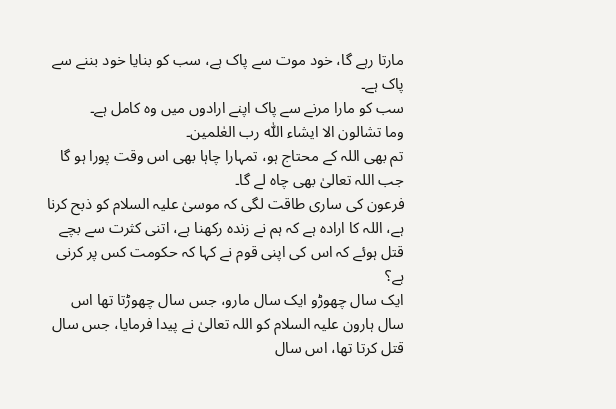مارتا رہے گا، خود موت سے پاک ہے، سب کو بنایا خود بننے سے پاک ہے۔
سب کو مارا مرنے سے پاک اپنے ارادوں میں وہ کامل ہے۔
وما تشالون الا ایشاء اللّٰہ رب العٰلمین۔
تم بھی اللہ کے محتاج ہو، تمہارا چاہا بھی اس وقت پورا ہو گا جب اللہ تعالیٰ بھی چاہ لے گا۔
فرعون کی ساری طاقت لگی کہ موسیٰ علیہ السلام کو ذبح کرنا ہے، اللہ کا ارادہ ہے کہ ہم نے زندہ رکھنا ہے، اتنی کثرت سے بچے قتل ہوئے کہ اس کی اپنی قوم نے کہا کہ حکومت کس پر کرنی ہے؟
ایک سال چھوڑو ایک سال مارو، جس سال چھوڑتا تھا اس سال ہارون علیہ السلام کو اللہ تعالیٰ نے پیدا فرمایا، جس سال قتل کرتا تھا، اس سال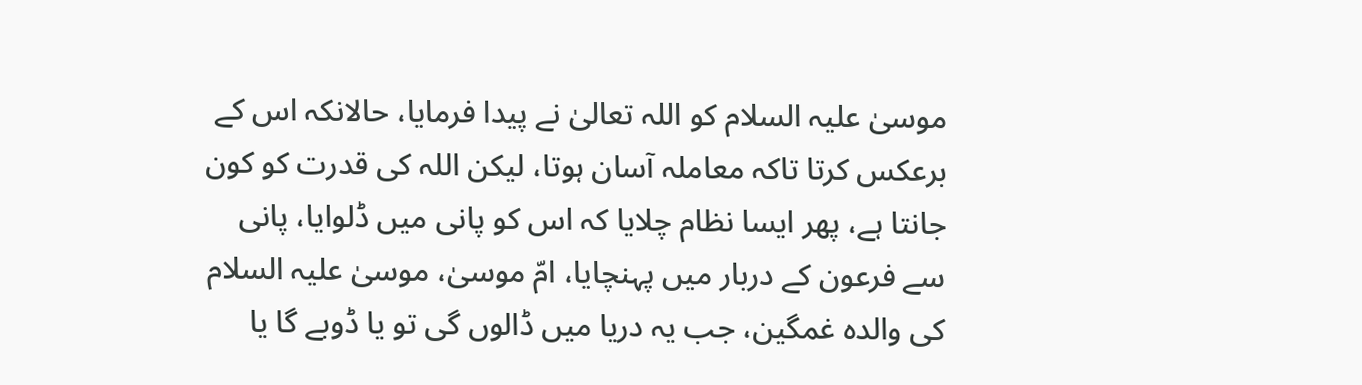موسیٰ علیہ السلام کو اللہ تعالیٰ نے پیدا فرمایا، حالانکہ اس کے برعکس کرتا تاکہ معاملہ آسان ہوتا، لیکن اللہ کی قدرت کو کون جانتا ہے، پھر ایسا نظام چلایا کہ اس کو پانی میں ڈلوایا، پانی سے فرعون کے دربار میں پہنچایا، امّ موسیٰ، موسیٰ علیہ السلام کی والدہ غمگین، جب یہ دریا میں ڈالوں گی تو یا ڈوبے گا یا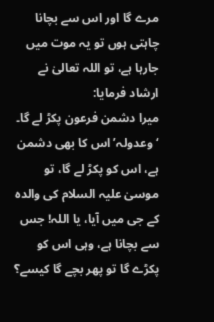مرے گا اور اس سے بچانا چاہتی ہوں تو یہ موت میں جارہا ہے، تو اللہ تعالیٰ نے ارشاد فرمایا:
میرا دشمن فرعون پکڑ لے گا۔
‘وعدولہ’ اس کا بھی دشمن ہے، اس کو پکڑ لے گا، تو موسیٰ علیہ السلام کی والدہ کے جی میں آیا، یا اللہ! جس سے بچانا ہے، وہی اس کو پکڑے گا تو پھر بچے گا کیسے؟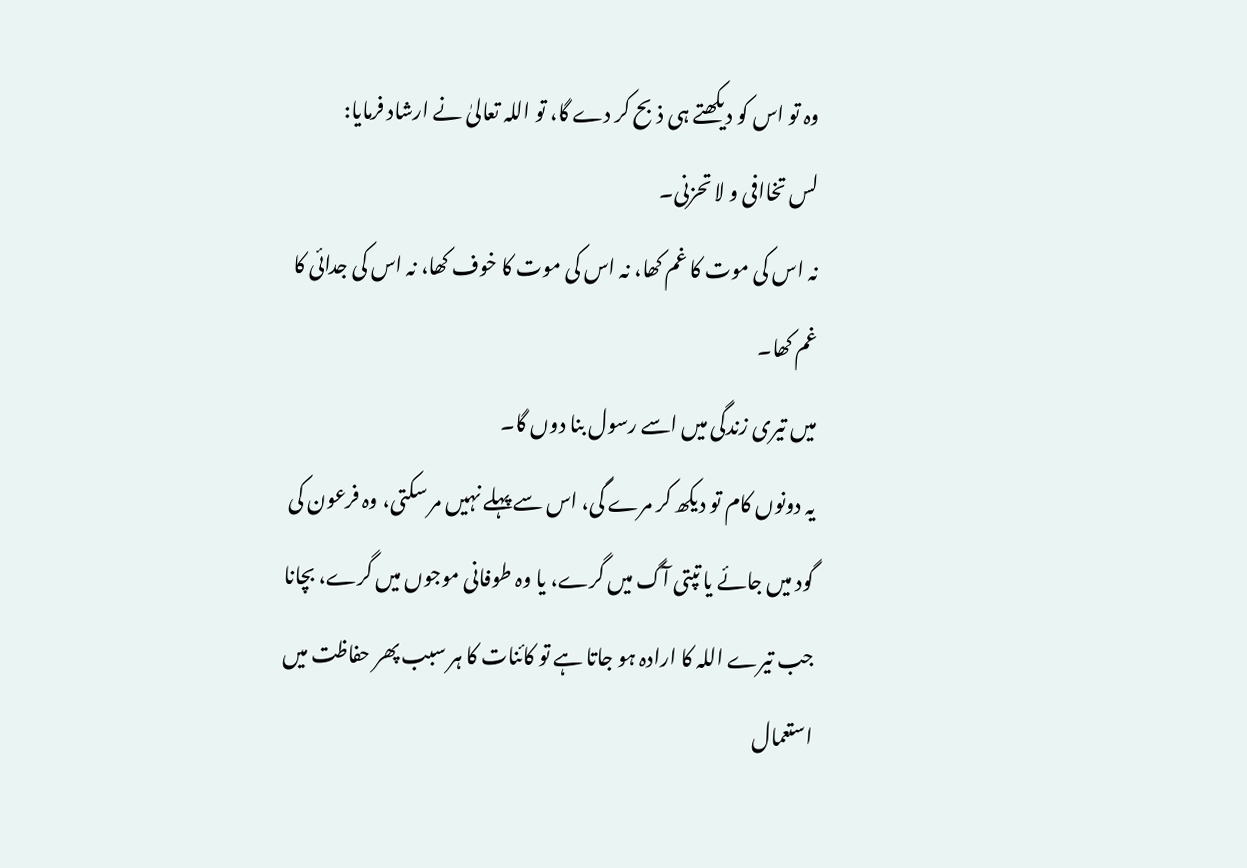وہ تو اس کو دیکھتے ہی ذبح کر دے گا، تو اللہ تعالیٰ نے ارشاد فرمایا:
لس تخاافی و لا تحزنی۔
نہ اس کی موت کا غم کھا، نہ اس کی موت کا خوف کھا، نہ اس کی جدائی کا غم کھا۔
میں تیری زندگی میں اسے رسول بنا دوں گا۔
یہ دونوں کام تو دیکھ کر مرے گی، اس سے پہلے نہیں مر سکتی، وہ فرعون کی گود میں جائے یا تپتی آگ میں گرے، یا وہ طوفانی موجوں میں گرے، بچانا جب تیرے اللہ کا ارادہ ہو جاتا ہے تو کائنات کا ہر سبب پھر حفاظت میں استعمال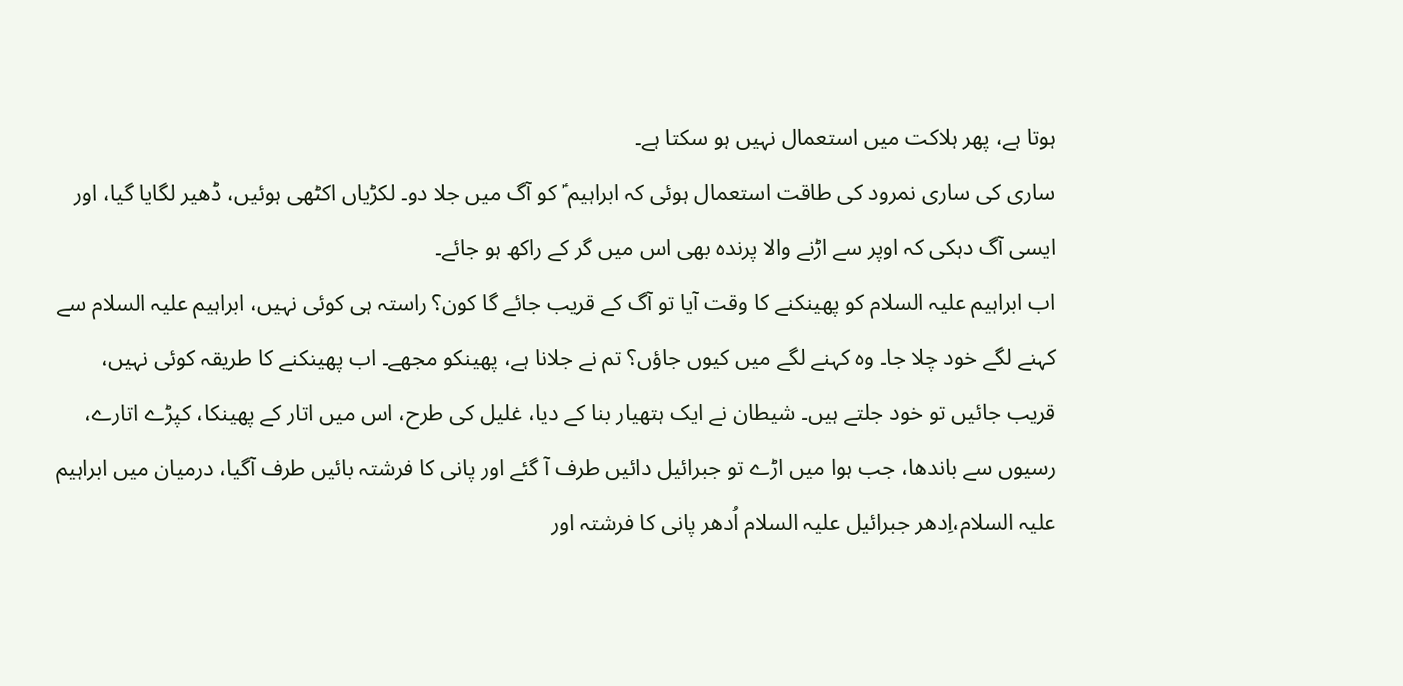ہوتا ہے، پھر ہلاکت میں استعمال نہیں ہو سکتا ہے۔
ساری کی ساری نمرود کی طاقت استعمال ہوئی کہ ابراہیم ؑ کو آگ میں جلا دو۔ لکڑیاں اکٹھی ہوئیں، ڈھیر لگایا گیا، اور ایسی آگ دہکی کہ اوپر سے اڑنے والا پرندہ بھی اس میں گر کے راکھ ہو جائے۔
اب ابراہیم علیہ السلام کو پھینکنے کا وقت آیا تو آگ کے قریب جائے گا کون؟ راستہ ہی کوئی نہیں، ابراہیم علیہ السلام سے کہنے لگے خود چلا جا۔ وہ کہنے لگے میں کیوں جاؤں؟ تم نے جلانا ہے، پھینکو مجھے۔ اب پھینکنے کا طریقہ کوئی نہیں، قریب جائیں تو خود جلتے ہیں۔ شیطان نے ایک ہتھیار بنا کے دیا، غلیل کی طرح، اس میں اتار کے پھینکا، کپڑے اتارے، رسیوں سے باندھا، جب ہوا میں اڑے تو جبرائیل دائیں طرف آ گئے اور پانی کا فرشتہ بائیں طرف آگیا، درمیان میں ابراہیم علیہ السلام،اِدھر جبرائیل علیہ السلام اُدھر پانی کا فرشتہ اور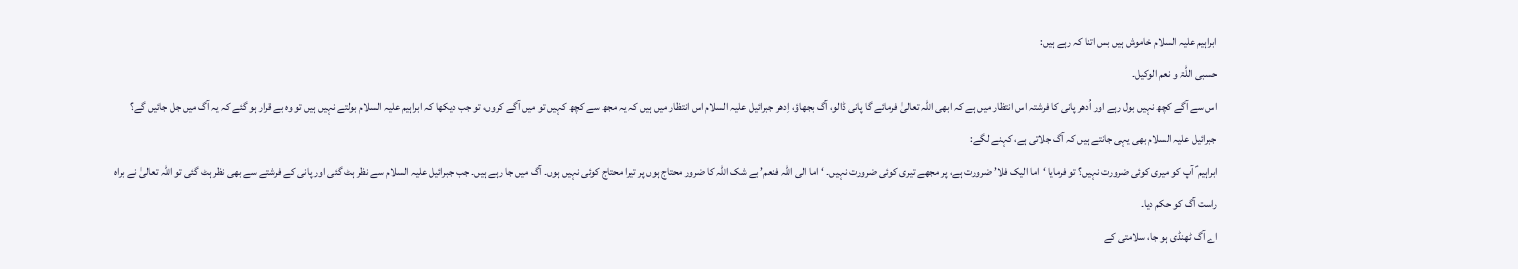ابراہیم علیہ السلام خاموش ہیں بس اتنا کہ رہے ہیں:
حسبی اللّٰۃ و نعم الوکیل۔
اس سے آگے کچھ نہیں بول رہے اور اُدھر پانی کا فرشتہ اس انتظار میں ہے کہ ابھی اللہ تعالیٰ فرمائے گا پانی ڈالو، آگ بجھاؤ، اِدھر جبرائیل علیہ السلام اس انتظار میں ہیں کہ یہ مجھ سے کچھ کہیں تو میں آگے کروں، تو جب دیکھا کہ ابراہیم علیہ السلام بولتے نہیں ہیں تو وہ بے قرار ہو گئے کہ یہ آگ میں جل جائیں گے؟ جبرائیل علیہ السلام بھی یہی جانتے ہیں کہ آگ جلاتی ہے، کہنے لگے:
ابراہیم ؑ آپ کو میری کوئی ضرورت نہیں؟ تو فرمایا ‘اما الیک فلا’ ضرورت ہے، پر مجھے تیری کوئی ضرورت نہیں۔ ‘اما الی اللہ فنعم’ بے شک اللہ کا ضرور محتاج ہوں پر تیرا محتاج کوئی نہیں ہوں۔ آگ میں جا رہے ہیں۔ جب جبرائیل علیہ السلام سے نظر ہٹ گئی اور پانی کے فرشتے سے بھی نظر ہٹ گئی تو اللہ تعالیٰ نے براہ راست آگ کو حکم دیا۔
اے آگ ٹھنڈی ہو جا، سلامتی کے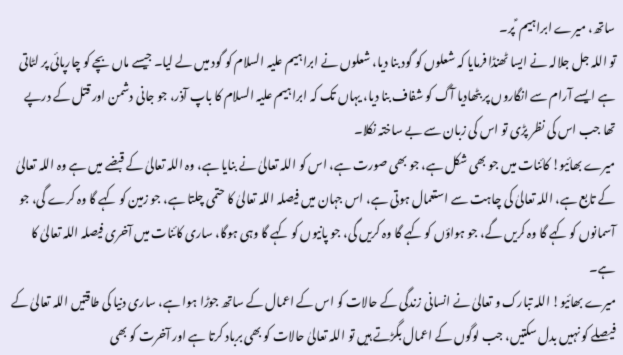ساتھ، میرے ابراہیم ؑ پر۔
تو اللہ جل جلالہ نے ایسا ٹھنڈا فرمایا کہ شعلوں کو گود بنا دیا، شعلوں نے ابراہیم علیہ السلام کو گود میں لے لیا۔ جیسے ماں بچے کو چارپائی پر لٹاتی ہے ایسے آرام سے انگاروں پر بٹھادیا آگ کو شفاف بنا دیا، یہاں تک کہ ابراہیم علیہ السلام کا باپ آذر، جو جانی دشمن اور قتل کے درپے تھا جب اس کی نظر پڑی تو اس کی زبان سے بے ساختہ نکلا۔
میرے بھائیو! کائنات میں جو بھی شکل ہے، جو بھی صورت ہے، اس کو اللہ تعالیٰ نے بنایا ہے، وہ اللہ تعالیٰ کے قبضے میں ہے وہ اللہ تعالیٰ کے تابع ہے، اللہ تعالیٰ کی چاہت سے استعمال ہوتی ہے، اس جہان میں فیصلہ اللہ تعالیٰ کا حتمی چلتا ہے، جو زمین کو کہے گا وہ کرے گی، جو آسمانوں کو کہے گا وہ کریں گے، جو ہواؤں کو کہے گا وہ کریں گی، جو پانیوں کو کہے گا وہی ہوگا، ساری کائنات میں آخری فیصلہ اللہ تعالیٰ کا ہے۔
میرے بھائیو! اللہ تبارک و تعالیٰ نے انسانی زندگی کے حالات کو اس کے اعمال کے ساتھ جوڑا ہوا ہے، ساری دنیا کی طاقتیں اللہ تعالیٰ کے فیصلے کو نہیں بدل سکتیں، جب لوگوں کے اعمال بگڑتے ہیں تو اللہ تعالیٰ حالات کو بھی برباد کرتا ہے اور آخرت کو بھی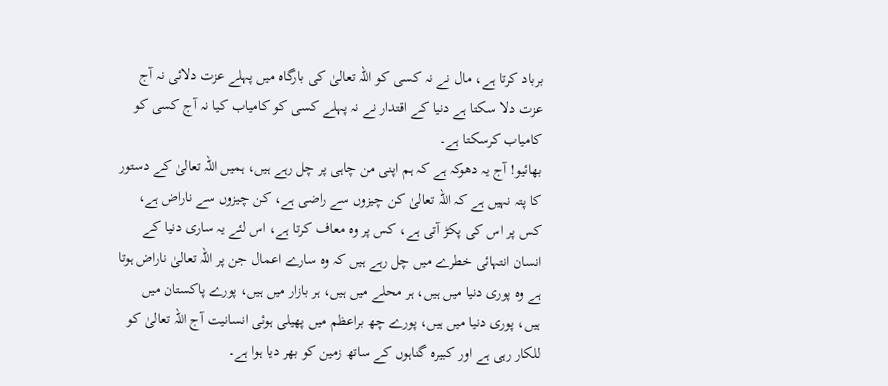برباد کرتا ہے، مال نے نہ کسی کو اللہ تعالیٰ کی بارگاہ میں پہلے عزت دلائی نہ آج عزت دلا سکتا ہے دنیا کے اقتدار نے نہ پہلے کسی کو کامیاب کیا نہ آج کسی کو کامیاب کرسکتا ہے۔
بھائیو! آج یہ دھوکہ ہے کہ ہم اپنی من چاہی پر چل رہے ہیں، ہمیں اللہ تعالیٰ کے دستور کا پتہ نہیں ہے کہ اللہ تعالیٰ کن چیزوں سے راضی ہے، کن چیزوں سے ناراض ہے، کس پر اس کی پکڑ آتی ہے، کس پر وہ معاف کرتا ہے، اس لئے یہ ساری دنیا کے انسان انتہائی خطرے میں چل رہے ہیں کہ وہ سارے اعمال جن پر اللہ تعالیٰ ناراض ہوتا ہے وہ پوری دنیا میں ہیں، ہر محلے میں ہیں، ہر بازار میں ہیں، پورے پاکستان میں ہیں، پوری دنیا میں ہیں، پورے چھ براعظم میں پھیلی ہوئی انسانیت آج اللہ تعالیٰ کو للکار رہی ہے اور کبیرہ گناہوں کے ساتھ زمین کو بھر دیا ہوا ہے۔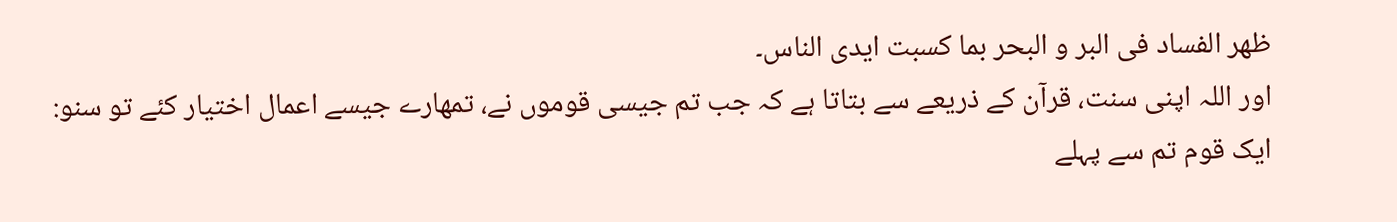ظھر الفساد فی البر و البحر بما کسبت ایدی الناس۔
اور اللہ اپنی سنت، قرآن کے ذریعے سے بتاتا ہے کہ جب تم جیسی قوموں نے، تمھارے جیسے اعمال اختیار کئے تو سنو:
ایک قوم تم سے پہلے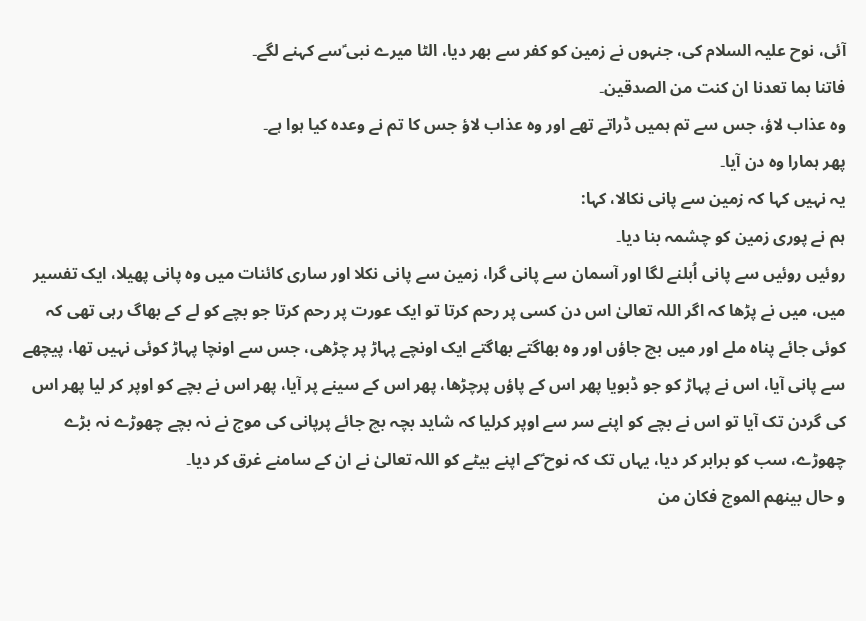آئی، نوح علیہ السلام کی، جنہوں نے زمین کو کفر سے بھر دیا، الٹا میرے نبی ؑسے کہنے لگے۔
فاتنا بما تعدنا ان کنت من الصدقین۔
وہ عذاب لاؤ، جس سے تم ہمیں ڈراتے تھے اور وہ عذاب لاؤ جس کا تم نے وعدہ کیا ہوا ہے۔
پھر ہمارا وہ دن آیا۔
یہ نہیں کہا کہ زمین سے پانی نکالا، کہا:
ہم نے پوری زمین کو چشمہ بنا دیا۔
روئیں روئیں سے پانی اُبلنے لگا اور آسمان سے پانی گرا، زمین سے پانی نکلا اور ساری کائنات میں وہ پانی پھیلا، ایک تفسیر میں، میں نے پڑھا کہ اگر اللہ تعالیٰ اس دن کسی پر رحم کرتا تو ایک عورت پر رحم کرتا جو بچے کو لے کے بھاگ رہی تھی کہ کوئی جائے پناہ ملے اور میں بچ جاؤں اور وہ بھاگتے بھاگتے ایک اونچے پہاڑ پر چڑھی، جس سے اونچا پہاڑ کوئی نہیں تھا، پیچھے سے پانی آیا، اس نے پہاڑ کو جو ڈبویا پھر اس کے پاؤں پرچڑھا، پھر اس کے سینے پر آیا، پھر اس نے بچے کو اوپر کر لیا پھر اس کی گردن تک آیا تو اس نے بچے کو اپنے سر سے اوپر کرلیا کہ شاید بچہ بچ جائے پرپانی کی موج نے نہ بچے چھوڑے نہ بڑے چھوڑے، سب کو برابر کر دیا، یہاں تک کہ نوح ؑکے اپنے بیٹے کو اللہ تعالیٰ نے ان کے سامنے غرق کر دیا۔
و حال بینھم الموج فکان من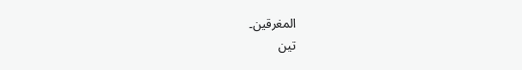المغرقین۔
تین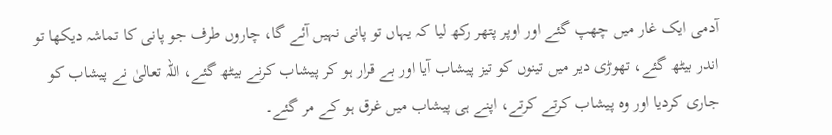آدمی ایک غار میں چھپ گئے اور اوپر پتھر رکھ لیا کہ یہاں تو پانی نہیں آئے گا، چاروں طرف جو پانی کا تماشہ دیکھا تو اندر بیٹھ گئے، تھوڑی دیر میں تینوں کو تیز پیشاب آیا اور بے قرار ہو کر پیشاب کرنے بیٹھ گئے، اللہ تعالیٰ نے پیشاب کو جاری کردیا اور وہ پیشاب کرتے کرتے، اپنے ہی پیشاب میں غرق ہو کے مر گئے۔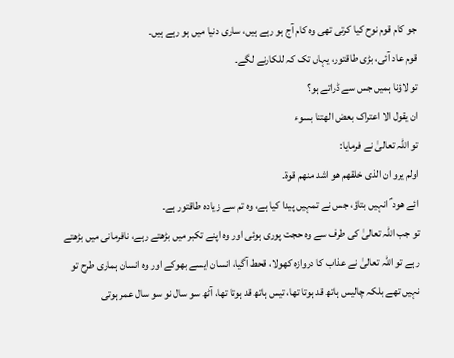جو کام قوم نوح کیا کرتی تھی وہ کام آج ہو رہے ہیں، ساری دنیا میں ہو رہے ہیں۔
قوم عاد آئی، بڑی طاقتور، یہاں تک کہ للکارنے لگے۔
تو لاؤنا ہمیں جس سے ڈراتے ہو؟
ان یقول الا اعتراک بعض الھتنا بسوء
تو اللہ تعالیٰ نے فرمایا:
اولم یرو ان الذی خلقھم ھو اشد منھم قوۃ۔
ائے ھود ؑ انہیں بتاؤ، جس نے تمہیں پیدا کیا ہے، وہ تم سے زیادہ طاقتور ہے۔
تو جب اللہ تعالیٰ کی طرف سے وہ حجت پوری ہوئی اور وہ اپنے تکبر میں بڑھتے رہے، نافرمانی میں بڑھتے رہے تو اللہ تعالیٰ نے عذاب کا دروازہ کھولا، قحط آگیا، انسان ایسے بھوکے اور وہ انسان ہماری طرح تو نہیں تھے بلکہ چالیس ہاتھ قد ہوتا تھا، تیس ہاتھ قد ہوتا تھا، آٹھ سو سال نو سو سال عمر ہوتی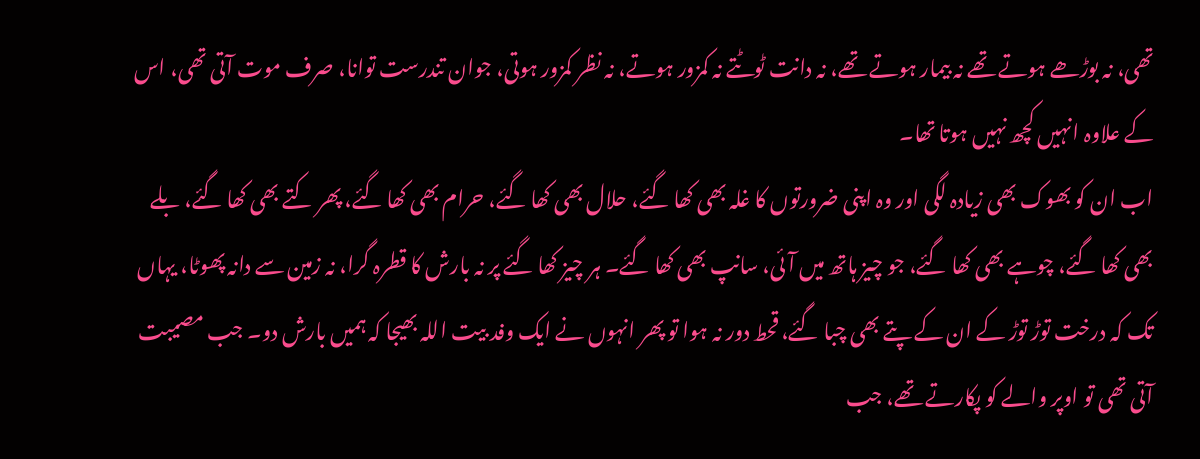تھی، نہ بوڑھے ہوتے تھے نہ بیمار ہوتے تھے، نہ دانت ٹوٹتے نہ کمزور ہوتے، نہ نظر کمزور ہوتی، جوان تندرست توانا، صرف موت آتی تھی، اس کے علاوہ انہیں کچھ نہیں ہوتا تھا۔
اب ان کو بھوک بھی زیادہ لگی اور وہ اپنی ضرورتوں کا غلہ بھی کھا گئے، حلال بھی کھا گئے، حرام بھی کھا گئے، پھر کتے بھی کھا گئے، بلے بھی کھا گئے، چوہے بھی کھا گئے، جو چیز ہاتھ میں آئی، سانپ بھی کھا گئے۔ ہر چیز کھا گئے پر نہ بارش کا قطرہ گرا، نہ زمین سے دانہ پھوٹا، یہاں تک کہ درخت توڑ توڑ کے ان کے پتے بھی چبا گئے، قحط دور نہ ہوا تو پھر انہوں نے ایک وفد بیت اللہ بھیجا کہ ہمیں بارش دو۔ جب مصیبت آتی تھی تو اوپر والے کو پکارتے تھے، جب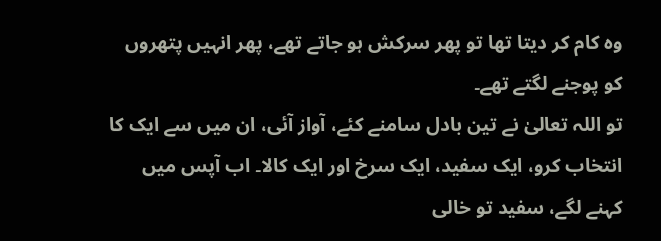وہ کام کر دیتا تھا تو پھر سرکش ہو جاتے تھے، پھر انہیں پتھروں کو پوجنے لگتے تھے۔
تو اللہ تعالیٰ نے تین بادل سامنے کئے، آواز آئی، ان میں سے ایک کا انتخاب کرو، ایک سفید، ایک سرخ اور ایک کالا۔ اب آپس میں کہنے لگے، سفید تو خالی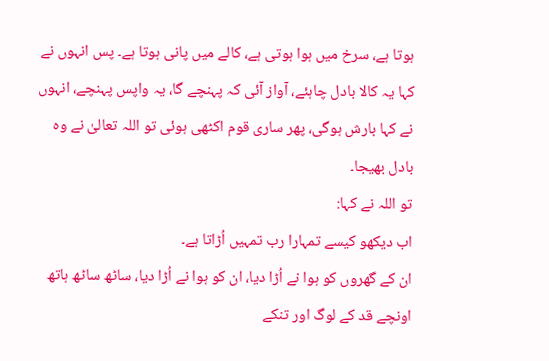ہوتا ہے، سرخ میں ہوا ہوتی ہے، کالے میں پانی ہوتا ہے۔ پس انہوں نے کہا یہ کالا بادل چاہئے، آواز آئی کہ پہنچے گا، یہ واپس پہنچے، انہوں نے کہا بارش ہوگی، پھر ساری قوم اکٹھی ہوئی تو اللہ تعالیٰ نے وہ بادل بھیجا۔
تو اللہ نے کہا:
اب دیکھو کیسے تمہارا رب تمہیں اُڑاتا ہے۔
ان کے گھروں کو ہوا نے اُڑا دیا، ان کو ہوا نے اُڑا دیا، ساٹھ ساٹھ ہاتھ اونچے قد کے لوگ اور تنکے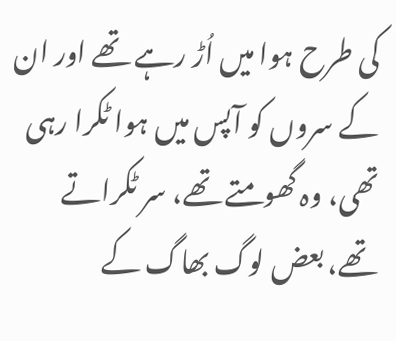کی طرح ہوا میں اُڑ رہے تھے اور ان کے سروں کو آپس میں ہوا ٹکرا رہی تھی، وہ گھومتے تھے، سر ٹکراتے تھے، بعض لوگ بھاگ کے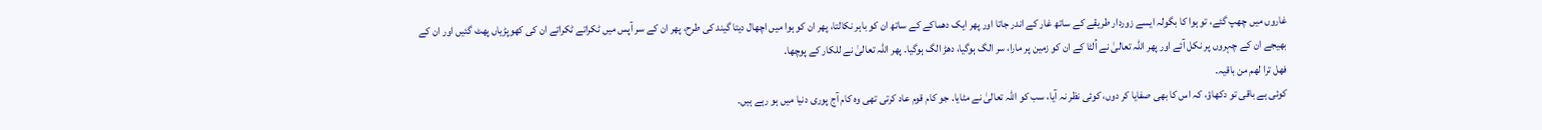غاروں میں چھپ گئے، تو ہوا کا بگولہ ایسے زوردار طریقے کے ساتھ غار کے اندر جاتا اور پھر ایک دھماکے کے ساتھ ان کو باہر نکالتا، پھر ان کو ہوا میں اچھال دیتا گیند کی طرح، پھر ان کے سر آپس میں ٹکراتے ٹکراتے ان کی کھوپڑیاں پھٹ گئیں اور ان کے بھیجے ان کے چہروں پر نکل آئے اور پھر اللہ تعالیٰ نے اُلٹا کے ان کو زمین پر مارا، سر الگ ہوگیا، دھڑ الگ ہوگیا۔ پھر اللہ تعالیٰ نے للکار کے پوچھا۔
فھل ترا لھم من باقیہ۔
کوئی ہے باقی تو دکھاؤ، کہ اس کا بھی صفایا کر دوں، کوئی نظر نہ آیا، سب کو اللہ تعالیٰ نے مٹایا۔ جو کام قوم عاد کرتی تھی وہ کام آج پوری دنیا میں ہو رہے ہیں۔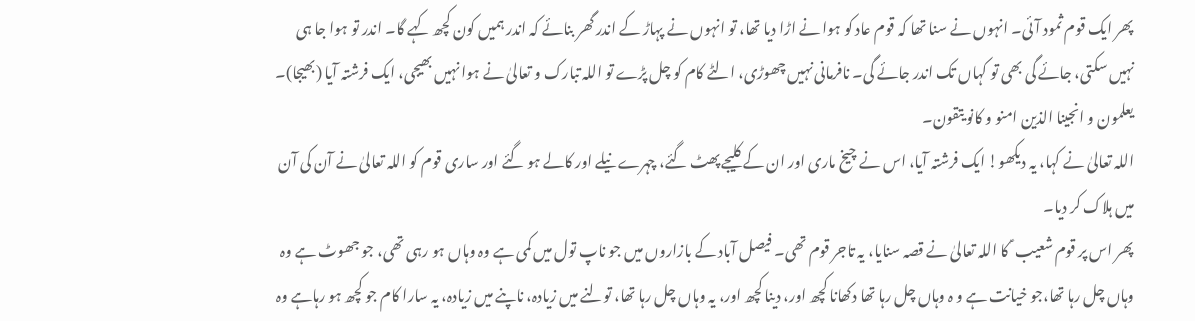پھر ایک قوم ثمود آئی۔ انہوں نے سنا تھا کہ قوم عاد کو ہوا نے اڑا دیا تھا، تو انہوں نے پہاڑ کے اندر گھر بنائے کہ اندر ہمیں کون کچھ کہے گا۔ اندر تو ہوا جا ہی نہیں سکتی، جائے گی بھی تو کہاں تک اندر جائے گی۔ نافرمانی نہیں چھوڑی، الٹے کام کو چل پڑے تو اللہ تبارک و تعالیٰ نے ہوا نہیں بھیجی، ایک فرشتہ آیا (بھیجا)۔
یعلمون و انجینا الذین امنو و کانو یتقون۔
اللہ تعالیٰ نے کہا، یہ دیکھو! ایک فرشتہ آیا، اس نے چیخ ماری اور ان کے کلیجے پھٹ گئے، چہرے نیلے اور کالے ہو گئے اور ساری قوم کو اللہ تعالیٰ نے آن کی آن میں ہلاک کر دیا۔
پھر اس پر قوم شعیب ؑ کا اللہ تعالیٰ نے قصہ سنایا، یہ تاجر قوم تھی۔ فیصل آباد کے بازاروں میں جو ناپ تول میں کمی ہے وہ وہاں ہو رہی تھی، جو جھوٹ ہے وہ وہاں چل رہا تھا،جو خیانت ہے و ہ وہاں چل رہا تھا دکھانا کچھ اور، دینا کچھ اور، یہ وہاں چل رہا تھا، تولنے میں زیادہ، ناپنے میں زیادہ، یہ سارا کام جو کچھ ہو رہاہے وہ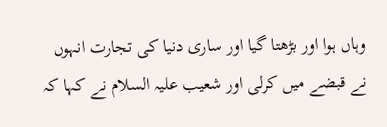وہاں ہوا اور بڑھتا گیا اور ساری دنیا کی تجارت انہوں نے قبضے میں کرلی اور شعیب علیہ السلام نے کہا کہ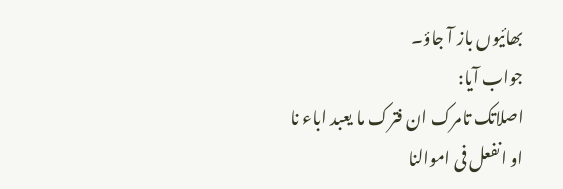بھائیوں باز آ جاؤ۔
جواب آیا:
اصلاتک تامرک ان فترک ما یعبد اباء نا او انفعل فی اموالنا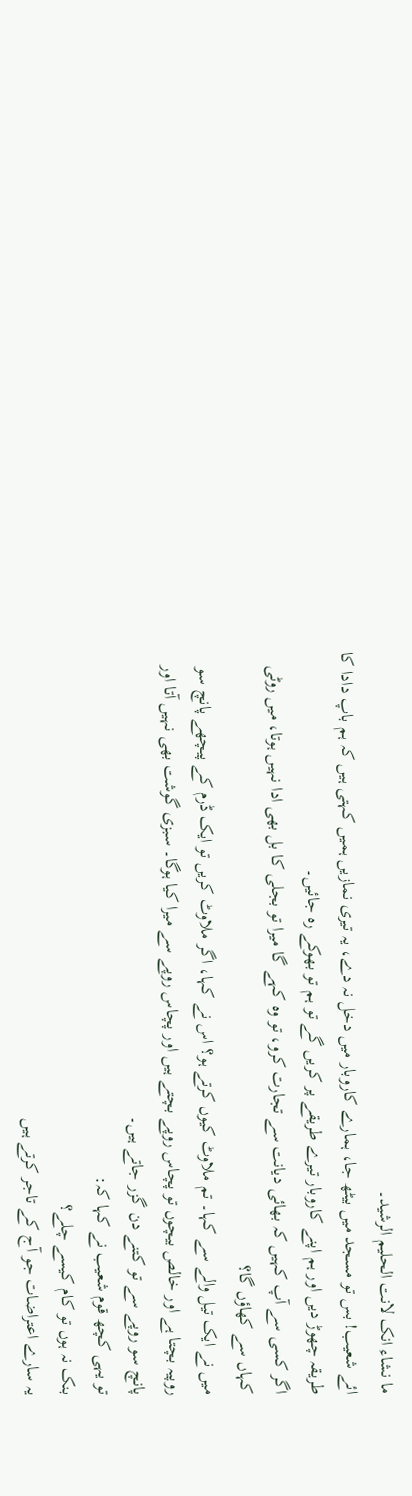ما نشاء انک لانت الحلیم الرشید۔
ائے شعیب! بس تو مسجد میں بیٹھ جا، ہمارے کاروبار میں دخل نہ دے، یہ تیری نمازیں ہمیں کہتی ہیں کہ ہم باپ دادا کا طریقہ چھوڑ دیں اور ہم اپنے کاروبار تیرے طریقے پر کریں گے تو ہم تو بھوکے رہ جائیں۔
اگر کسی سے آپ کہیں کہ بھائی دیانت سے تجارت کرو، تو وہ کہے گا میرا تو بجلی کا بل بھی ادا نہیں ہوتا، میں روٹی کہاں سے کھاؤں گا؟
میں نے ایک تیل والے سے کہا۔ تم ملاوٹ کیوں کرتے ہو؟ اس نے کہا، اگر ملاوٹ کریں تو ایک ڈرم کے پیچھے پانچ سو روپیہ بچتا ہے اور خالص بیچوں تو پچاس روپے بچتے ہیں اور پچاس روپے سے میرا کیا ہوگا۔ سبزی گوشت بھی نہیں آتا اور پانچ سو روپے سے تو کتنے دن گزر جاتے ہیں۔
تو یہی کچھ قوم شعیب نے کہا کہ:
بنک نہ ہوں تو کام کیسے چلے؟
یہ سارے اعتراضات جو آج کے تاجر کرتے ہیں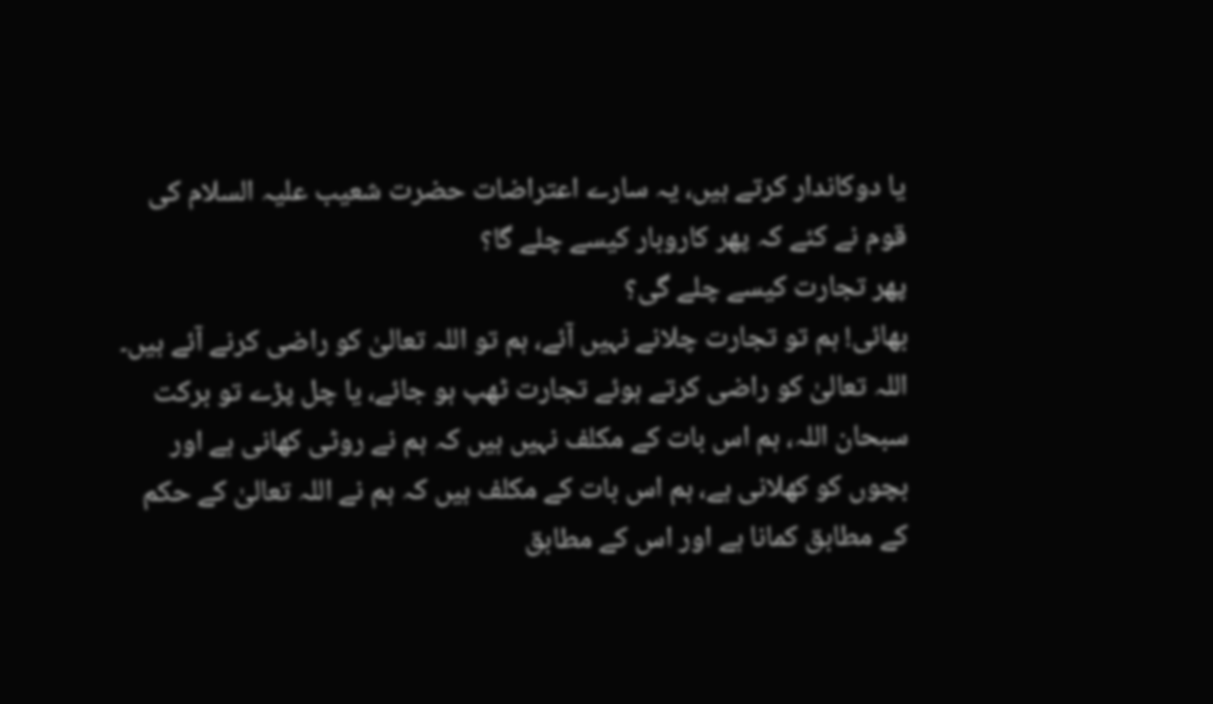یا دوکاندار کرتے ہیں، یہ سارے اعتراضات حضرت شعیب علیہ السلام کی قوم نے کئے کہ پھر کاروبار کیسے چلے گا؟
پھر تجارت کیسے چلے گی؟
بھائی! ہم تو تجارت چلانے نہیں آئے، ہم تو اللہ تعالیٰ کو راضی کرنے آئے ہیں۔ اللہ تعالیٰ کو راضی کرتے ہوئے تجارت ٹھپ ہو جائے، یا چل پڑے تو برکت سبحان اللہ، ہم اس بات کے مکلف نہیں ہیں کہ ہم نے روٹی کھانی ہے اور بچوں کو کھلانی ہے، ہم اس بات کے مکلف ہیں کہ ہم نے اللہ تعالیٰ کے حکم کے مطابق کمانا ہے اور اس کے مطابق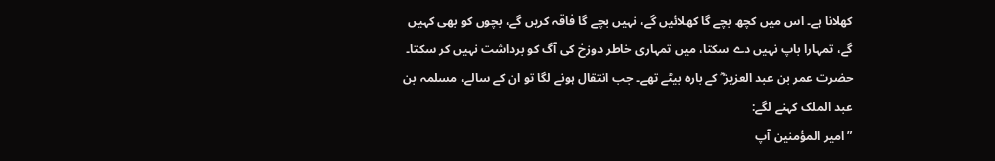کھلانا ہے۔ اس میں کچھ بچے گا کھلائیں گے، نہیں بچے گا فاقہ کریں گے، بچوں کو بھی کہیں گے، تمہارا باپ نہیں دے سکتا، میں تمہاری خاطر دوزخ کی آگ کو برداشت نہیں کر سکتا۔
حضرت عمر بن عبد العزیز ؓ کے بارہ بیٹے تھے۔ جب انتقال ہونے لگا تو ان کے سالے، مسلمہ بن عبد الملک کہنے لگے:
” امیر المؤمنین آپ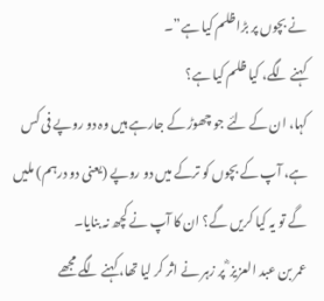نے بچوں پر بڑا ظلم کیا ہے”۔
کہنے لگے، کیا ظلم کیا ہے؟
کہا، ان کے لئے جو چھوڑ کے جارہے ہیں وہ دو روپے فی کس ہے، آپ کے بچوں کو ترکے میں دو روپے (یعنی دو درہم) ملیں گے تو یہ کیا کریں گے؟ ان کا آپ نے کچھ نہ بنایا۔
عمر بن عبد العزیز ؓ پر زہر نے اثر کر لیا تھا، کہنے لگے مجھے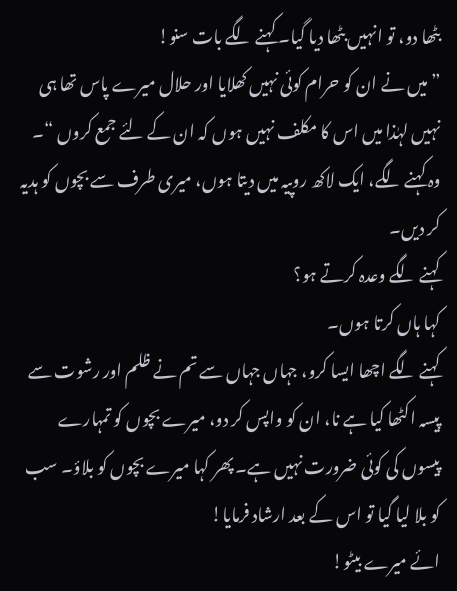بٹھا دو، تو انہیں بٹھا دیا گیا۔ کہنے لگے بات سنو!
” میں نے ان کو حرام کوئی نہیں کھلایا اور حلال میرے پاس تھا ہی نہیں لہٰذا میں اس کا مکلف نہیں ہوں کہ ان کے لئے جمع کروں “۔
وہ کہنے لگے، ایک لاکھ روپیہ میں دیتا ہوں، میری طرف سے بچوں کو ہدیہ کر دیں۔
کہنے لگے وعدہ کرتے ہو؟
کہا ہاں کرتا ہوں۔
کہنے لگے اچھا ایسا کرو، جہاں جہاں سے تم نے ظلم اور رشوت سے پیسہ اکٹھا کیا ہے نا، ان کو واپس کر دو، میرے بچوں کو تمہارے پیسوں کی کوئی ضرورت نہیں ہے۔ پھر کہا میرے بچوں کو بلاؤ۔ سب کو بلا لیا گیا تو اس کے بعد ارشاد فرمایا!
ائے میرے بیٹو!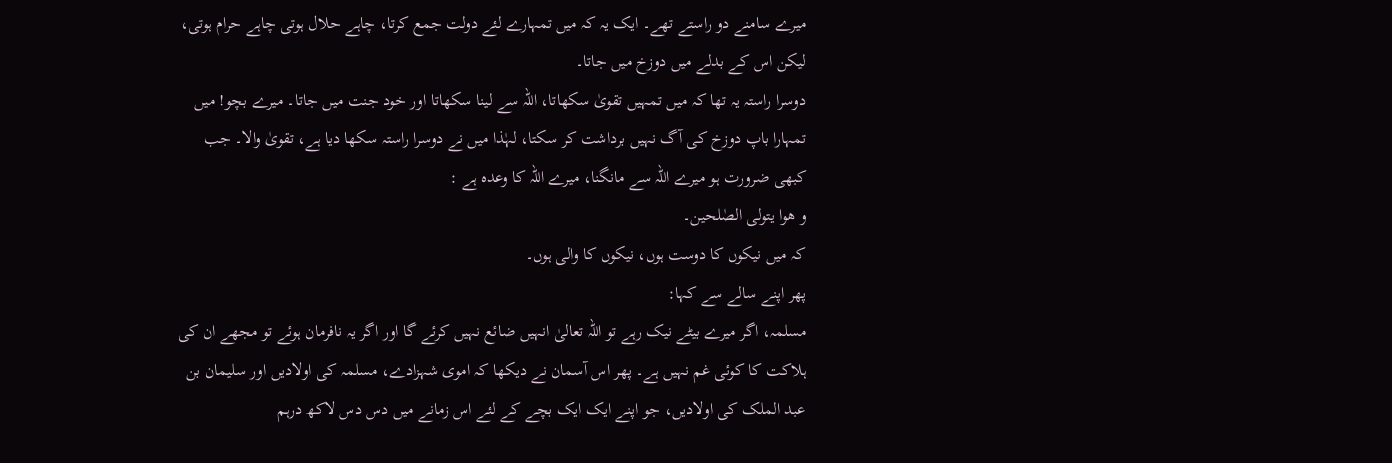میرے سامنے دو راستے تھے۔ ایک یہ کہ میں تمہارے لئے دولت جمع کرتا، چاہے حلال ہوتی چاہے حرام ہوتی، لیکن اس کے بدلے میں دوزخ میں جاتا۔
دوسرا راستہ یہ تھا کہ میں تمہیں تقویٰ سکھاتا، اللہ سے لینا سکھاتا اور خود جنت میں جاتا۔ میرے بچو! میں تمہارا باپ دوزخ کی آگ نہیں برداشت کر سکتا، لہٰذا میں نے دوسرا راستہ سکھا دیا ہے، تقویٰ والا۔ جب کبھی ضرورت ہو میرے اللہ سے مانگنا، میرے اللہ کا وعدہ ہے :
و ھوا یتولی الصٰلحین۔
کہ میں نیکوں کا دوست ہوں، نیکوں کا والی ہوں۔
پھر اپنے سالے سے کہا:
مسلمہ، اگر میرے بیٹے نیک رہے تو اللہ تعالیٰ انہیں ضائع نہیں کرئے گا اور اگر یہ نافرمان ہوئے تو مجھے ان کی ہلاکت کا کوئی غم نہیں ہے۔ پھر اس آسمان نے دیکھا کہ اموی شہزادے، مسلمہ کی اولادیں اور سلیمان بن عبد الملک کی اولادیں، جو اپنے ایک ایک بچے کے لئے اس زمانے میں دس دس لاکھ درہم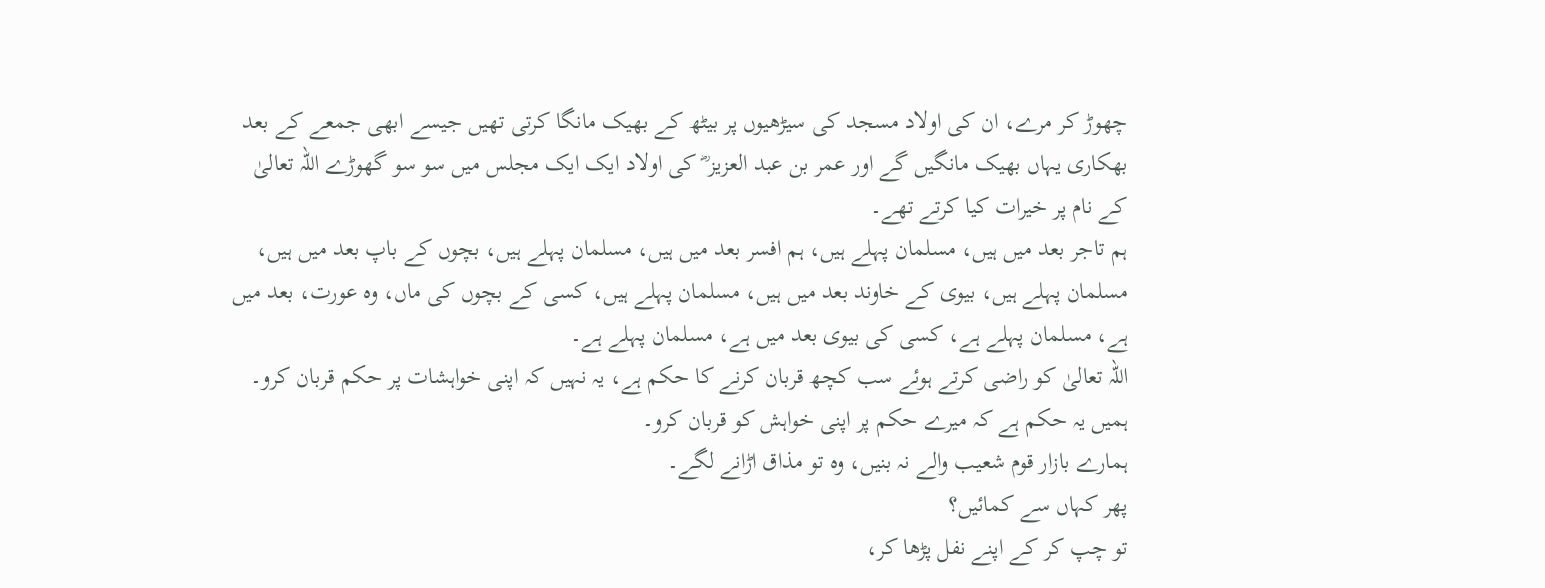چھوڑ کر مرے، ان کی اولاد مسجد کی سیڑھیوں پر بیٹھ کے بھیک مانگا کرتی تھیں جیسے ابھی جمعے کے بعد بھکاری یہاں بھیک مانگیں گے اور عمر بن عبد العزیز ؓ کی اولاد ایک ایک مجلس میں سو سو گھوڑے اللہ تعالیٰ کے نام پر خیرات کیا کرتے تھے۔
ہم تاجر بعد میں ہیں، مسلمان پہلے ہیں، ہم افسر بعد میں ہیں، مسلمان پہلے ہیں، بچوں کے باپ بعد میں ہیں، مسلمان پہلے ہیں، بیوی کے خاوند بعد میں ہیں، مسلمان پہلے ہیں، کسی کے بچوں کی ماں، وہ عورت، بعد میں ہے، مسلمان پہلے ہے، کسی کی بیوی بعد میں ہے، مسلمان پہلے ہے۔
اللہ تعالیٰ کو راضی کرتے ہوئے سب کچھ قربان کرنے کا حکم ہے، یہ نہیں کہ اپنی خواہشات پر حکم قربان کرو۔ ہمیں یہ حکم ہے کہ میرے حکم پر اپنی خواہش کو قربان کرو۔
ہمارے بازار قوم شعیب والے نہ بنیں، وہ تو مذاق اڑانے لگے۔
پھر کہاں سے کمائیں؟
تو چپ کر کے اپنے نفل پڑھا کر،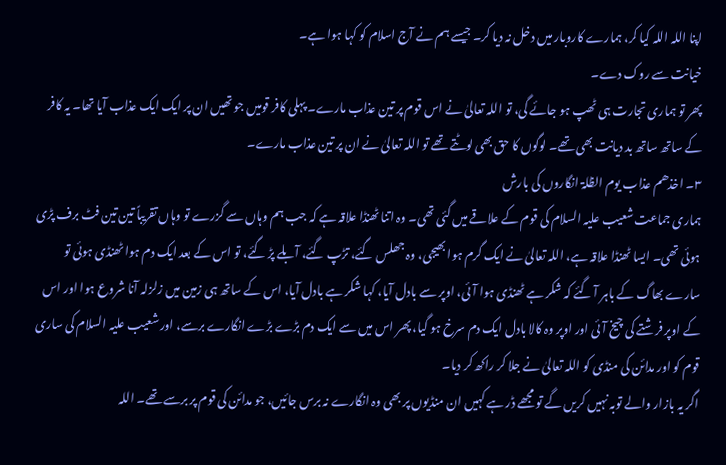اپنا اللہ اللہ کیا کر، ہمارے کاروبار میں دخل نہ دیا کر۔ جیسے ہم نے آج اسلام کو کہا ہوا ہے۔
خیانت سے روک دے۔
پھر تو ہماری تجارت ہی ٹھپ ہو جائے گی، تو اللہ تعالیٰ نے اس قوم پر تین عذاب مارے۔ پہلی کافر قومیں جو تھیں ان پر ایک ایک عذاب آیا تھا۔ یہ کافر کے ساتھ ساتھ بد دیانت بھی تھے۔ لوگوں کا حق بھی لوٹتے تھے تو اللہ تعالیٰ نے ان پر تین عذاب مارے۔
۳۔ اخذھم عذاب یوم الظلۃ انگاروں کی بارش
ہماری جماعت شعیب علیہ السلام کی قوم کے علاقے میں گئی تھی۔ وہ اتنا ٹھنڈا علاقہ ہے کہ جب ہم وہاں سے گزرے تو وہاں تقریباً تین تین فٹ برف پڑی ہوئی تھی۔ ایسا ٹھنڈا علاقہ ہے، اللہ تعالیٰ نے ایک گرم ہوا بھیجی، وہ جھلس گئے، تڑپ گئے، آبلے پڑ گئے، تو اس کے بعد ایک دم ہوا ٹھنڈی ہوئی تو سارے بھاگ کے باہر آ گئے کہ شکر ہے ٹھنڈی ہوا آئی، اوپر سے بادل آیا، کہا شکر ہے بادل آیا، اس کے ساتھ ہی زمین میں زلزلہ آنا شروع ہوا اور اس کے اوپر فرشتے کی چیخ آئی اور اوپر وہ کالا بادل ایک دم سرخ ہو گیا، پھر اس میں سے ایک دم بڑے بڑے انگارے برسے، اور شعیب علیہ السلام کی ساری قوم کو اور مدائن کی منڈی کو اللہ تعالیٰ نے جلا کر راکھ کر دیا۔
اگر یہ بازار والے توبہ نہیں کریں گے تو مجھے ڈر ہے کہیں ان منڈیوں پر بھی وہ انگارے نہ برس جائیں، جو مدائن کی قوم پر برسے تھے۔ اللہ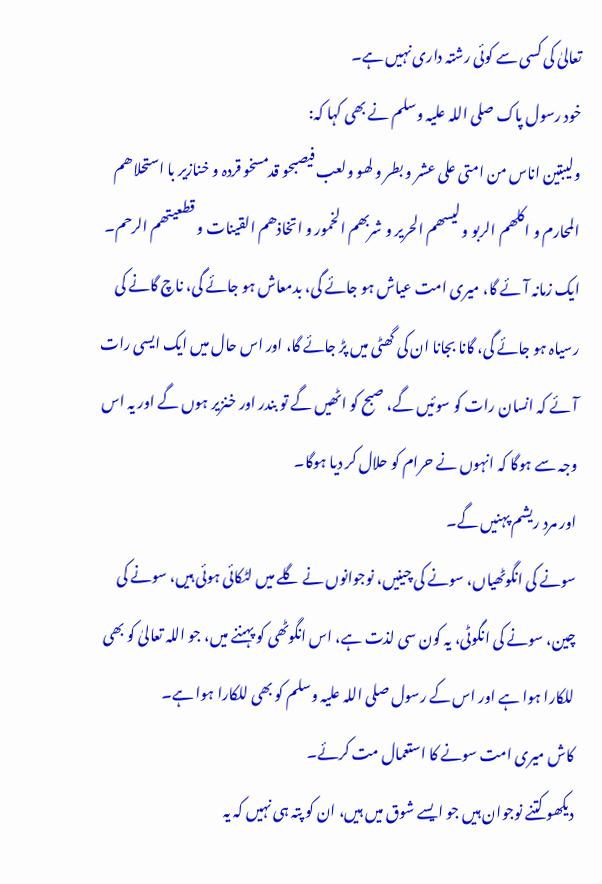تعالیٰ کی کسی سے کوئی رشتہ داری نہیں ہے۔
خود رسول پاک صلی اللہ علیہ وسلم نے بھی کہا کہ:
ولیبتین اناس من امتی علی عشر و بطر و لھو ولعب فیصبحو قدمسخو قردہ و خنازیر با استحلاھم
المحارم و اکلھم الربو و لیسھم الحریر و شربھم الخمور و اتخاذھم القینات و قطعیتھم الرحم۔
ایک زمانہ آئے گا، میری امت عیاش ہو جائے گی، بدمعاش ہو جائے گی، ناچ گانے کی رسیاہ ہو جائے گی، گانا بجانا ان کی گھٹی میں پڑ جائے گا، اور اس حال میں ایک ایسی رات آئے کہ انسان رات کو سوئیں گے، صبح کو اٹھیں گے تو بندر اور خنزیر ہوں گے اور یہ اس وجہ سے ہوگا کہ انہوں نے حرام کو حلال کر دیا ہوگا۔
اور مرد ریشم پہنیں گے۔
سونے کی انگوٹھیاں، سونے کی چینیں، نوجوانوں نے گلے میں لٹکائی ہوئی ہیں، سونے کی چین، سونے کی انگوٹی، یہ کون سی لذت ہے، اس انگوٹھی کو پہننے میں، جو اللہ تعالیٰ کو بھی للکارا ہوا ہے اور اس کے رسول صلی اللہ علیہ وسلم کو بھی للکارا ہوا ہے۔
کاش میری امت سونے کا استعمال مت کرئے۔
دیکھو کتنے نوجوان ہیں جو ایسے شوق میں ہیں، ان کو پتہ ہی نہیں کہ یہ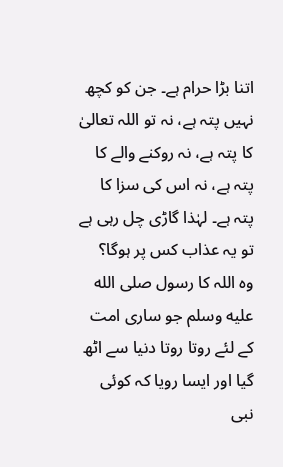اتنا بڑا حرام ہے۔ جن کو کچھ نہیں پتہ ہے، نہ تو اللہ تعالیٰ کا پتہ ہے، نہ روکنے والے کا پتہ ہے، نہ اس کی سزا کا پتہ ہے۔ لہٰذا گاڑی چل رہی ہے تو یہ عذاب کس پر ہوگا؟
وہ اللہ کا رسول صلى الله عليه وسلم جو ساری امت کے لئے روتا روتا دنیا سے اٹھ گیا اور ایسا رویا کہ کوئی نبی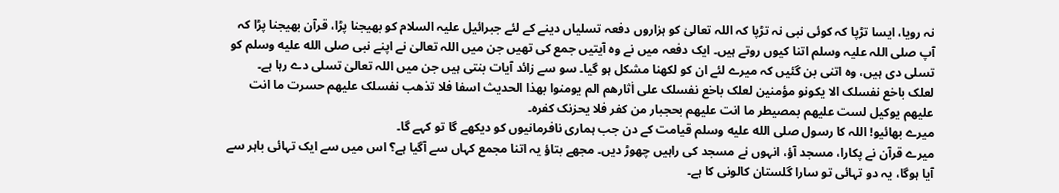نہ رویا، ایسا تڑپا کہ کوئی نبی نہ تڑپا کہ اللہ تعالیٰ کو ہزاروں دفعہ تسلیاں دینے کے لئے جبرائیل علیہ السلام کو بھیجنا پڑا، قرآن بھیجنا پڑا کہ آپ صلی اللہ علیہ وسلم اتنا کیوں روتے ہیں۔ ایک دفعہ میں نے وہ آیتیں جمع کی تھیں جن میں اللہ تعالیٰ نے اپنے نبی صلى الله عليه وسلم کو تسلی دی ہیں، وہ اتنی بن گئیں کہ میرے لئے ان کو لکھنا مشکل ہو گیا۔ سو سے زائد آیات بنتی ہیں جن میں اللہ تعالیٰ تسلی دے رہا ہے۔
لعلک باخع نفسلک الا یکونو مؤمنین لعلک باخع نفسلک علی اٰثارھم الم یومنوا بھذا الحدیث اسفا فلا تذھب نفسلک علیھم حسرت ما انت علیھم یوکیل لست علیھم بمصیطر ما انت علیھم بحجبار من کفر فلا یحزنک کفرہ۔
میرے بھائیو! اللہ کا رسول صلى الله عليه وسلم قیامت کے دن جب ہماری نافرمانیوں کو دیکھے گا تو کہے گا۔
میرے قرآن نے پکارا، مسجد آؤ، انہوں نے مسجد کی راہیں چھوڑ دیں۔ مجھے بتاؤ یہ اتنا مجمع کہاں سے آگیا ہے؟ اس میں سے ایک تہائی باہر سے آیا ہوگا، یہ دو تہائی تو سارا گلستان کالونی کا ہے۔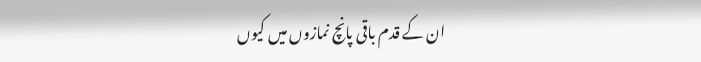ان کے قدم باقی پانچ نمازوں میں کیوں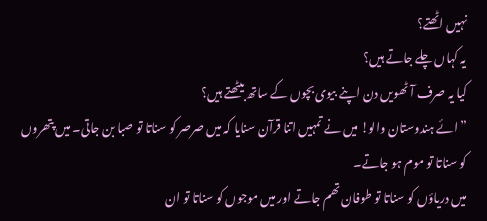نہیں اٹھتے؟
یہ کہاں چلے جاتے ہیں؟
کیا یہ صرف آٹھویں دن اپنے بیوی بچوں کے ساتھ بیٹھتے ہیں؟
” ائے ہندوستان والو! میں نے تمہیں اتنا قرآن سنایا کہ میں صرصر کو سناتا تو صبا بن جاتی۔ میں پتھروں کو سناتا تو موم ہو جاتے۔
میں دریاؤں کو سناتا تو طوفان تھم جاتے اور میں موجوں کو سناتا تو ان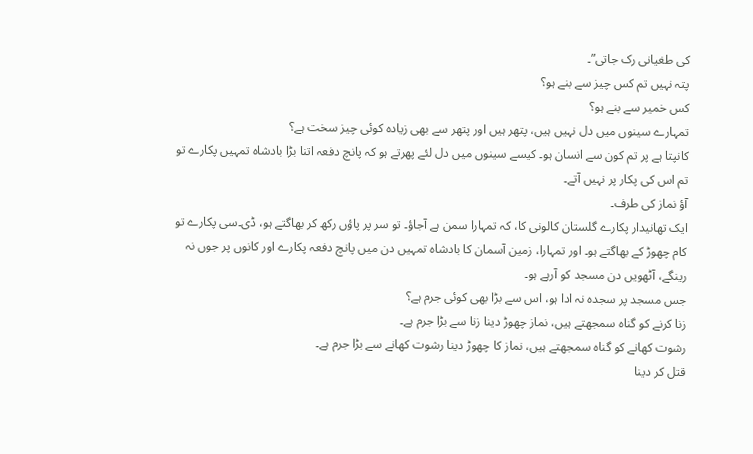کی طغیانی رک جاتی”۔
پتہ نہیں تم کس چیز سے بنے ہو؟
کس خمیر سے بنے ہو؟
تمہارے سینوں میں دل نہیں ہیں، پتھر ہیں اور پتھر سے بھی زیادہ کوئی چیز سخت ہے؟
کانپتا ہے پر تم کون سے انسان ہو۔ کیسے سینوں میں دل لئے پھرتے ہو کہ پانچ دفعہ اتنا بڑا بادشاہ تمہیں پکارے تو تم اس کی پکار پر نہیں آتے۔
آؤ نماز کی طرف۔
ایک تھانیدار پکارے گلستان کالونی کا، کہ تمہارا سمن ہے آجاؤ۔ تو سر پر پاؤں رکھ کر بھاگتے ہو، ڈی۔سی پکارے تو کام چھوڑ کے بھاگتے ہو۔ اور تمہارا، زمین آسمان کا بادشاہ تمہیں دن میں پانچ دفعہ پکارے اور کانوں پر جوں نہ رینگے، آٹھویں دن مسجد کو آرہے ہو۔
جس مسجد پر سجدہ نہ ادا ہو، اس سے بڑا بھی کوئی جرم ہے؟
زنا کرنے کو گناہ سمجھتے ہیں، نماز چھوڑ دینا زنا سے بڑا جرم ہے۔
رشوت کھانے کو گناہ سمجھتے ہیں، نماز کا چھوڑ دینا رشوت کھانے سے بڑا جرم ہے۔
قتل کر دینا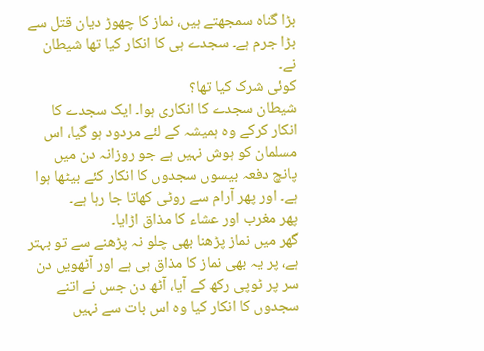بڑا گناہ سمجھتے ہیں، نماز کا چھوڑ دیان قتل سے بڑا جرم ہے۔ سجدے ہی کا انکار کیا تھا شیطان نے۔
کوئی شرک کیا تھا؟
شیطان سجدے کا انکاری ہوا۔ ایک سجدے کا انکار کرکے وہ ہمیشہ کے لئے مردود ہو گیا، اس مسلمان کو ہوش نہیں ہے جو روزانہ دن میں پانچ دفعہ بیسوں سجدوں کا انکار کئے بیٹھا ہوا ہے۔ اور پھر آرام سے روٹی کھاتا جا رہا ہے۔
پھر مغرب اور عشاء کا مذاق اڑایا۔
گھر میں نماز پڑھنا بھی چلو نہ پڑھنے سے تو بہتر ہے، پر یہ بھی نماز کا مذاق ہی ہے اور آٹھویں دن سر پر ٹوپی رکھ کے آیا، آٹھ دن جس نے اتنے سجدوں کا انکار کیا وہ اس بات سے نہیں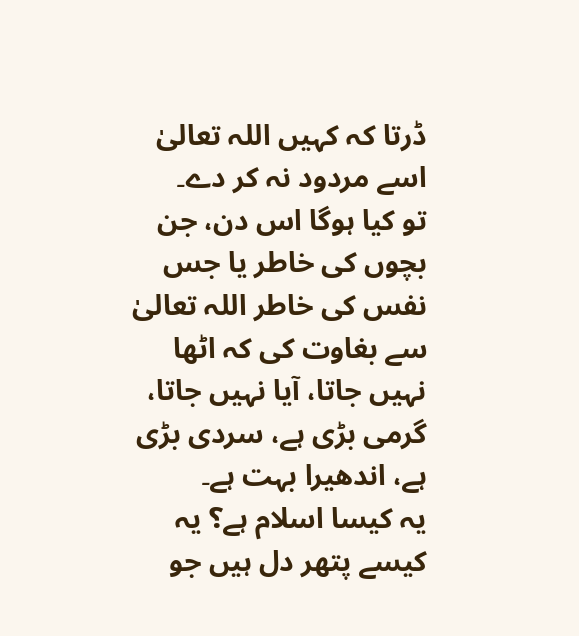ڈرتا کہ کہیں اللہ تعالیٰ اسے مردود نہ کر دے۔
تو کیا ہوگا اس دن، جن بچوں کی خاطر یا جس نفس کی خاطر اللہ تعالیٰ سے بغاوت کی کہ اٹھا نہیں جاتا، آیا نہیں جاتا، گرمی بڑی ہے، سردی بڑی ہے، اندھیرا بہت ہے۔
یہ کیسا اسلام ہے؟ یہ کیسے پتھر دل ہیں جو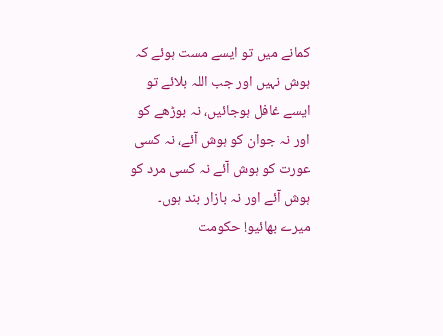کمانے میں تو ایسے مست ہوئے کہ ہوش نہیں اور جب اللہ بلائے تو ایسے غافل ہوجائیں، نہ بوڑھے کو اور نہ جوان کو ہوش آئے، نہ کسی عورت کو ہوش آئے نہ کسی مرد کو ہوش آئے اور نہ بازار بند ہوں۔
میرے بھائیو! حکومت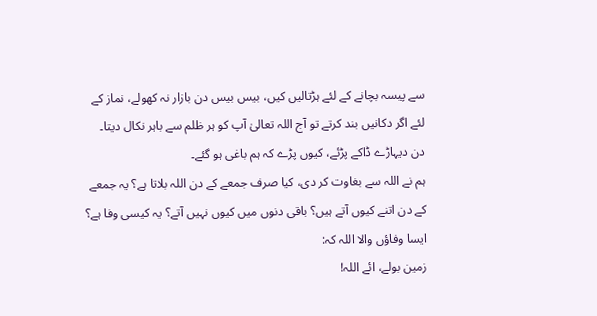سے پیسہ بچانے کے لئے ہڑتالیں کیں، بیس بیس دن بازار نہ کھولے، نماز کے لئے اگر دکانیں بند کرتے تو آج اللہ تعالیٰ آپ کو ہر ظلم سے باہر نکال دیتا۔
دن دیہاڑے ڈاکے پڑئے، کیوں پڑے کہ ہم باغی ہو گئے۔
ہم نے اللہ سے بغاوت کر دی، کیا صرف جمعے کے دن اللہ بلاتا ہے؟ یہ جمعے کے دن اتنے کیوں آتے ہیں؟ باقی دنوں میں کیوں نہیں آتے؟ یہ کیسی وفا ہے؟ ایسا وفاؤں والا اللہ کہ:
زمین بولے، ائے اللہ!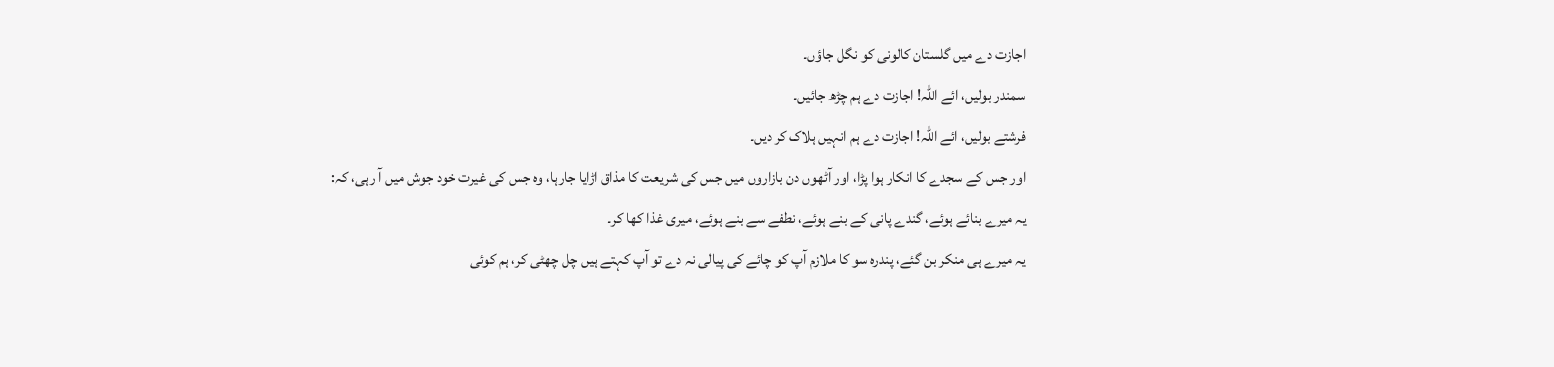اجازت دے میں گلستان کالونی کو نگل جاؤں۔
سمندر بولیں، ائے اللہ! اجازت دے ہم چڑھ جائیں۔
فرشتے بولیں، ائے اللہ! اجازت دے ہم انہیں ہلاک کر دیں۔
اور جس کے سجدے کا انکار ہوا پڑا، اور آٹھوں دن بازاروں میں جس کی شریعت کا مذاق اڑایا جارہا، وہ جس کی غیرت خود جوش میں آ رہی، کہ:
یہ میرے بنائے ہوئے، گندے پانی کے بنے ہوئے، نطفے سے بنے ہوئے، میری غذا کھا کر۔
یہ میرے ہی منکر بن گئے، پندرہ سو کا ملازم آپ کو چائے کی پیالی نہ دے تو آپ کہتے ہیں چل چھٹی کر، ہم کوئی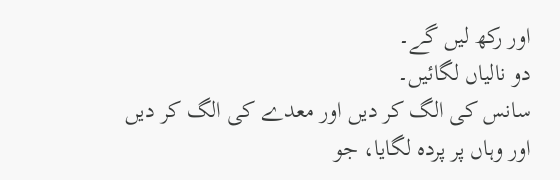اور رکھ لیں گے۔
دو نالیاں لگائیں۔
سانس کی الگ کر دیں اور معدے کی الگ کر دیں اور وہاں پر پردہ لگایا، جو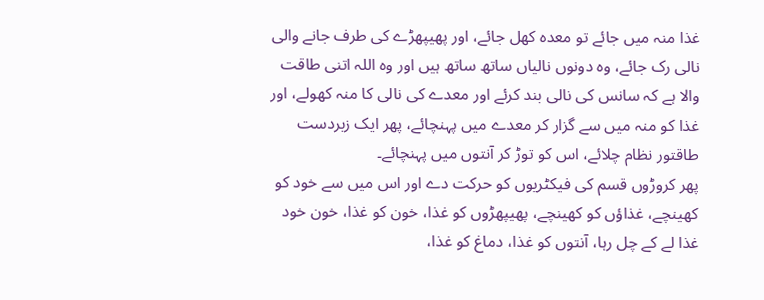غذا منہ میں جائے تو معدہ کھل جائے، اور پھیپھڑے کی طرف جانے والی نالی رک جائے، وہ دونوں نالیاں ساتھ ساتھ ہیں اور وہ اللہ اتنی طاقت والا ہے کہ سانس کی نالی بند کرئے اور معدے کی نالی کا منہ کھولے، اور غذا کو منہ میں سے گزار کر معدے میں پہنچائے، پھر ایک زبردست طاقتور نظام چلائے، اس کو توڑ کر آنتوں میں پہنچائے۔
پھر کروڑوں قسم کی فیکٹریوں کو حرکت دے اور اس میں سے خود کو کھینچے، غذاؤں کو کھینچے، پھیپھڑوں کو غذا، خون کو غذا، خون خود غذا لے کے چل رہا، آنتوں کو غذا، دماغ کو غذا،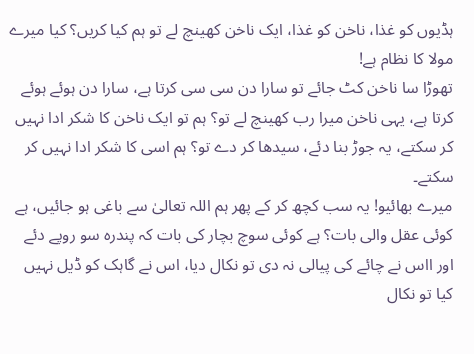ہڈیوں کو غذا، ناخن کو غذا، ایک ناخن کھینچ لے تو ہم کیا کریں؟ کیا میرے مولا کا نظام ہے!
تھوڑا سا ناخن کٹ جائے تو سارا دن سی سی کرتا ہے، سارا دن ہوئے ہوئے کرتا ہے، یہی ناخن میرا رب کھینچ لے تو؟ ہم تو ایک ناخن کا شکر ادا نہیں کر سکتے، یہ جوڑ بنا دئے، سیدھا کر دے تو؟ ہم اسی کا شکر ادا نہیں کر سکتے۔
میرے بھائیو! یہ سب کچھ کر کے پھر ہم اللہ تعالیٰ سے باغی ہو جائیں، ہے کوئی عقل والی بات؟ ہے کوئی سوچ بچار کی بات کہ پندرہ سو روپے دئے اور ااس نے چائے کی پیالی نہ دی تو نکال دیا، اس نے گاہک کو ڈیل نہیں کیا تو نکال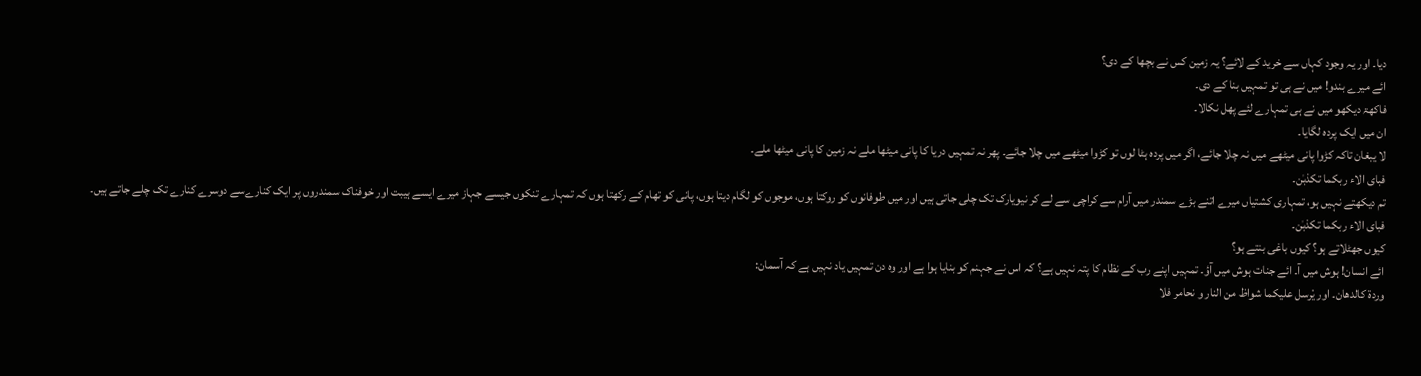دیا۔ اور یہ وجود کہاں سے خرید کے لائے؟ یہ زمین کس نے بچھا کے دی؟
ائے میرے بندو! میں نے ہی تو تمہیں بنا کے دی۔
فاکھۃ دیکھو میں نے ہی تمہارے لئے پھل نکالا۔
ان میں ایک پردہ لگایا۔
لا یبغان تاکہ کڑوا پانی میٹھے میں نہ چلا جائے، اگر میں پردہ ہٹا لوں تو کڑوا میٹھے میں چلا جائے۔ پھر نہ تمہیں دریا کا پانی میٹھا ملے نہ زمین کا پانی میٹھا ملے۔
فبای الاء ربکما تکذبٰن۔
تم دیکھتے نہیں ہو، تمہاری کشتیاں میرے اتنے بڑے سمندر میں آرام سے کراچی سے لے کر نیویارک تک چلی جاتی ہیں اور میں طوفانوں کو روکتا ہوں، موجوں کو لگام دیتا ہوں، پانی کو تھام کے رکھتا ہوں کہ تمہارے تنکوں جیسے جہاز میرے ایسے ہیبت اور خوفناک سمندروں پر ایک کنارےسے دوسرے کنارے تک چلے جاتے ہیں۔
فبای الاء ربکما تکذبٰن۔
کیوں جھٹلاتے ہو؟ کیوں باغی بنتے ہو؟
ائے انسان! ہوش میں آ۔ ائے جنات ہوش میں آؤ۔ تمہیں اپنے رب کے نظام کا پتہ نہیں ہے؟ کہ اس نے جہنم کو بنایا ہوا ہے اور وہ دن تمہیں یاد نہیں ہے کہ آسمان:
وردۃ کالدھان۔ اور یْرسل علیکما شواظ من النار و نحامر فلا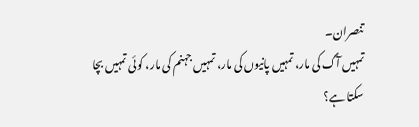تنصران۔
تمہیں آگ کی مار، تمہیں پانیوں کی مار، تمہیں جہنم کی مار، کوئی تمہیں بچا سکتا ہے؟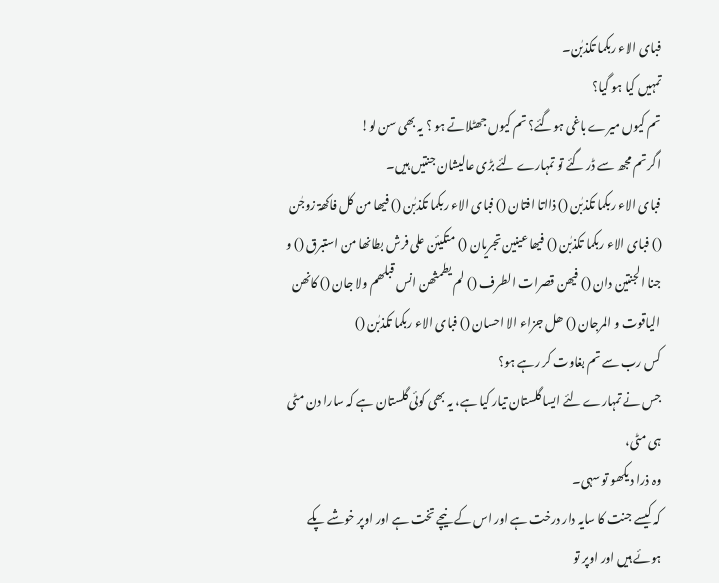فبای الاء ربکما تکذبٰن۔
تمہیں کیا ہو گیا؟
تم کیوں میرے باغی ہوگئے؟ تم کیوں جھٹلاتے ہو ؟ یہ بھی سن لو!
اگر تم مجھ سے ڈر گئے تو تمہارے لئے بڑی عالیشان جنتیں ہیں۔
فبای الاء ربکما تکذبٰن () ذااتا افتان () فبای الاء ربکما تکذبٰن () فیھا من کل فاکھۃ زوجٰن () فبای الاء ربکما تکذبٰن () فیھا عینین تجریان () متکیئن علی فرش بطانھا من استبرق () و جنا الجنتین دان () فیھن قصرات الطرف () لم یطمثھن انس قبلھم ولا جان () کانھن الیاقوت و المرجان () ھل جزاء الا احسان () فبای الاء ربکما تکذبٰن ()
کس رب سے تم بغاوت کر رہے ہو؟
جس نے تمہارے لئے ایسا گلستان تیار کیا ہے، یہ بھی کوئی گلستان ہے کہ سارا دن مٹی ہی مٹی،
وہ ذرا دیکھو تو سہی۔
کہ کیسے جنت کا سایہ دار درخت ہے اور اس کے نیچے تخت ہے اور اوپر خوشے پکے ہوئے ہیں اور اوپر تو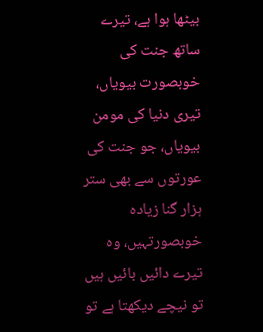بیٹھا ہوا ہے، تیرے ساتھ جنت کی خوبصورت بیویاں، تیری دنیا کی مومن بیویاں، جو جنت کی عورتوں سے بھی ستر ہزار گنا زیادہ خوبصورتہیں، وہ تیرے دائیں بائیں ہیں تو نیچے دیکھتا ہے تو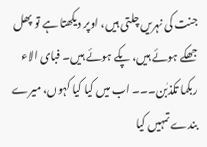جنت کی نہریں چلتی ہیں، اوپر دیکھتا ہے تو پھل جھکے ہوئے ہیں، پکے ہوئے ہیں۔ فبای الاء ربکما تکذبٰن۔۔۔ اب میں کیا کیا کہوں، میرے بندے تمہیں کیا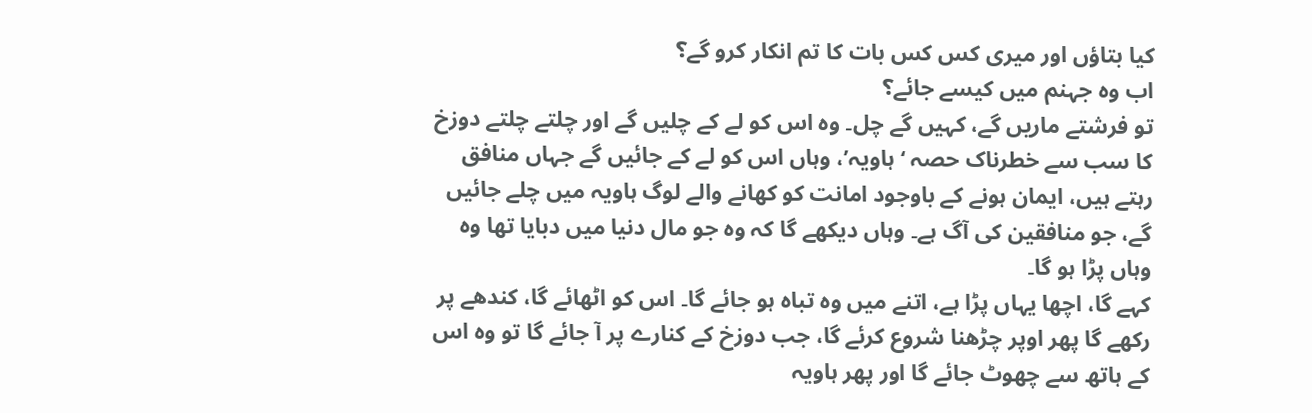کیا بتاؤں اور میری کس کس بات کا تم انکار کرو گے؟
اب وہ جہنم میں کیسے جائے؟
تو فرشتے ماریں گے، کہیں گے چل۔ وہ اس کو لے کے چلیں گے اور چلتے چلتے دوزخ کا سب سے خطرناک حصہ ‘ ہاویہ’، وہاں اس کو لے کے جائیں گے جہاں منافق رہتے ہیں، ایمان ہونے کے باوجود امانت کو کھانے والے لوگ ہاویہ میں چلے جائیں گے، جو منافقین کی آگ ہے۔ وہاں دیکھے گا کہ وہ جو مال دنیا میں دبایا تھا وہ وہاں پڑا ہو گا۔
کہے گا، اچھا یہاں پڑا ہے، اتنے میں وہ تباہ ہو جائے گا۔ اس کو اٹھائے گا، کندھے پر رکھے گا پھر اوپر چڑھنا شروع کرئے گا، جب دوزخ کے کنارے پر آ جائے گا تو وہ اس کے ہاتھ سے چھوٹ جائے گا اور پھر ہاویہ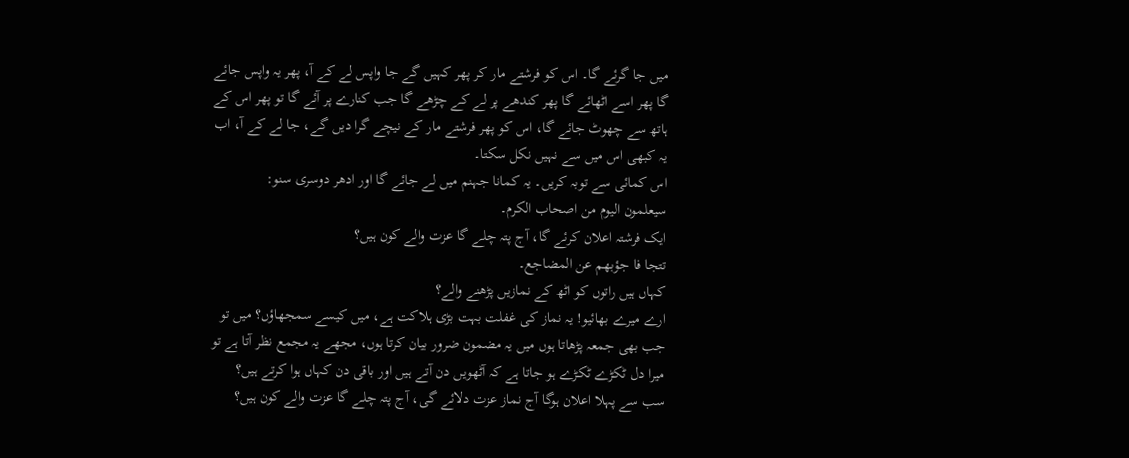میں جا گرئے گا۔ اس کو فرشتے مار کر پھر کہیں گے جا واپس لے کے آ، پھر یہ واپس جائے گا پھر اسے اٹھائے گا پھر کندھے پر لے کے چڑھے گا جب کنارے پر آئے گا تو پھر اس کے ہاتھ سے چھوٹ جائے گا، اس کو پھر فرشتے مار کے نیچے گرا دیں گے، جا لے کے آ، اب یہ کبھی اس میں سے نہیں نکل سکتا۔
اس کمائی سے توبہ کریں۔ یہ کمانا جہنم میں لے جائے گا اور ادھر دوسری سنو:
سیعلمون الیوم من اصحاب الکرم۔
ایک فرشتہ اعلان کرئے گا، آج پتہ چلے گا عزت والے کون ہیں؟
تتجا فا جؤبھم عن المضاجع۔
کہاں ہیں راتوں کو اٹھ کے نمازیں پڑھنے والے؟
ارے میرے بھائیو! یہ نماز کی غفلت بہت بڑی ہلاکت ہے، میں کیسے سمجھاؤں؟ میں تو جب بھی جمعہ پڑھاتا ہوں میں یہ مضمون ضرور بیان کرتا ہوں، مجھے یہ مجمع نظر آتا ہے تو میرا دل ٹکڑے ٹکڑے ہو جاتا ہے کہ آٹھویں دن آتے ہیں اور باقی دن کہاں ہوا کرتے ہیں؟
سب سے پہلا اعلان ہوگا آج نماز عزت دلائے گی، آج پتہ چلے گا عزت والے کون ہیں؟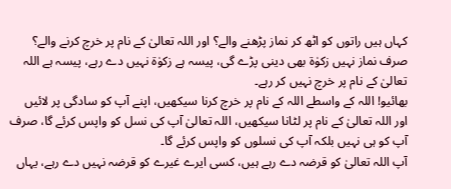کہاں ہیں راتوں کو اٹھ کر نماز پڑھنے والے؟ اور اللہ تعالیٰ کے نام پر خرچ کرنے والے؟ صرف نماز نہیں زکوٰۃ بھی دینی پڑے گی، پیسہ ہے زکوٰۃ نہیں دے رہے، پیسہ ہے اللہ تعالیٰ کے نام پر خرچ نہیں کر رہے۔
بھائیو! اللہ کے واسطے اللہ کے نام پر خرچ کرنا سیکھیں، اپنے آپ کو سادگی پر لائیں اور اللہ تعالیٰ کے نام پر لٹانا سیکھیں، اللہ تعالیٰ آپ کی نسل کو واپس کرئے گا، صرف آپ کو ہی نہیں بلکہ آپ کی نسلوں کو واپس کرئے گا۔
آپ اللہ تعالیٰ کو قرضہ دے رہے ہیں، کسی ایرے غیرے کو قرضہ نہیں دے رہے، یہاں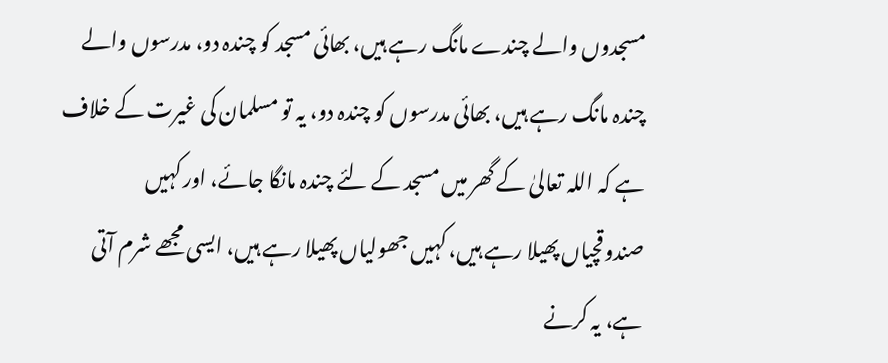مسجدوں والے چندے مانگ رہے ہیں، بھائی مسجد کو چندہ دو، مدرسوں والے چندہ مانگ رہے ہیں، بھائی مدرسوں کو چندہ دو، یہ تو مسلمان کی غیرت کے خلاف ہے کہ اللہ تعالیٰ کے گھر میں مسجد کے لئے چندہ مانگا جائے، اور کہیں صندوقچیاں پھیلا رہے ہیں، کہیں جھولیاں پھیلا رہے ہیں، ایسی مجھے شرم آتی ہے، یہ کرنے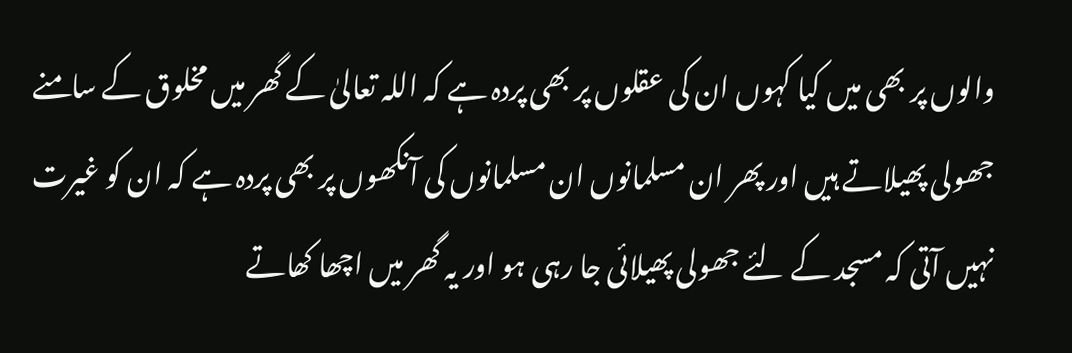والوں پر بھی میں کیا کہوں ان کی عقلوں پر بھی پردہ ہے کہ اللہ تعالیٰ کے گھر میں مخلوق کے سامنے جھولی پھیلاتے ہیں اور پھر ان مسلمانوں ان مسلمانوں کی آنکھوں پر بھی پردہ ہے کہ ان کو غیرت نہیں آتی کہ مسجد کے لئے جھولی پھیلائی جا رہی ہو اور یہ گھر میں اچھا کھاتے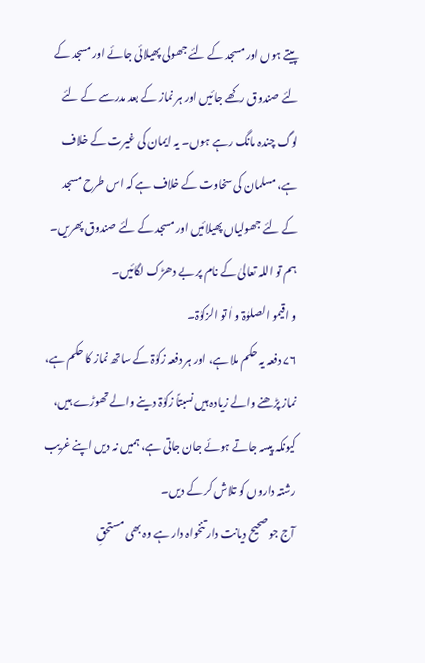پیتے ہوں اور مسجد کے لئے جھولی پھیلائی جائے اور مسجد کے لئے صندوق رکھے جائیں اور ہر نماز کے بعد مدرسے کے لئے لوگ چندہ مانگ رہے ہوں۔ یہ ایمان کی غیرت کے خلاف ہے، مسلمان کی سخاوت کے خلاف ہے کہ اس طرح مسجد کے لئے جھولیاں پھیلائیں اور مسجد کے لئے صندوق پھریں۔ ہم تو اللہ تعالیٰ کے نام پر بے دھڑک لگائیں۔
و اقیمو الصلوٰۃ و اٰ تو الزکوٰۃ۔
۷۶ دفعہ یہ حکم ملا ہے، اور ہر دفعہ زکوٰۃ کے ساتھ نماز کا حکم ہے، نماز پڑھنے والے زیادہ ہیں نسبتاً زکوٰۃ دینے والے تھوڑے ہیں، کیونکہ پیسہ جاتے ہوئے جان جاتی ہے، ہمیں نہ دیں اپنے غریب رشتہ داروں کو تلاش کر کے دیں۔
آج جو صحیح دیانت دار تنخواہ دار ہے وہ بھی مستحقِ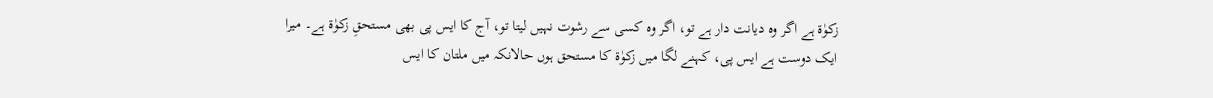زکوٰۃ ہے اگر وہ دیانت دار ہے تو، اگر وہ کسی سے رشوت نہیں لیتا تو، آج کا ایس پی بھی مستحقِ زکوٰۃ ہے۔ میرا ایک دوست ہے ایس پی، کہنے لگا میں زکوٰۃ کا مستحق ہوں حالانکہ میں ملتان کا ایس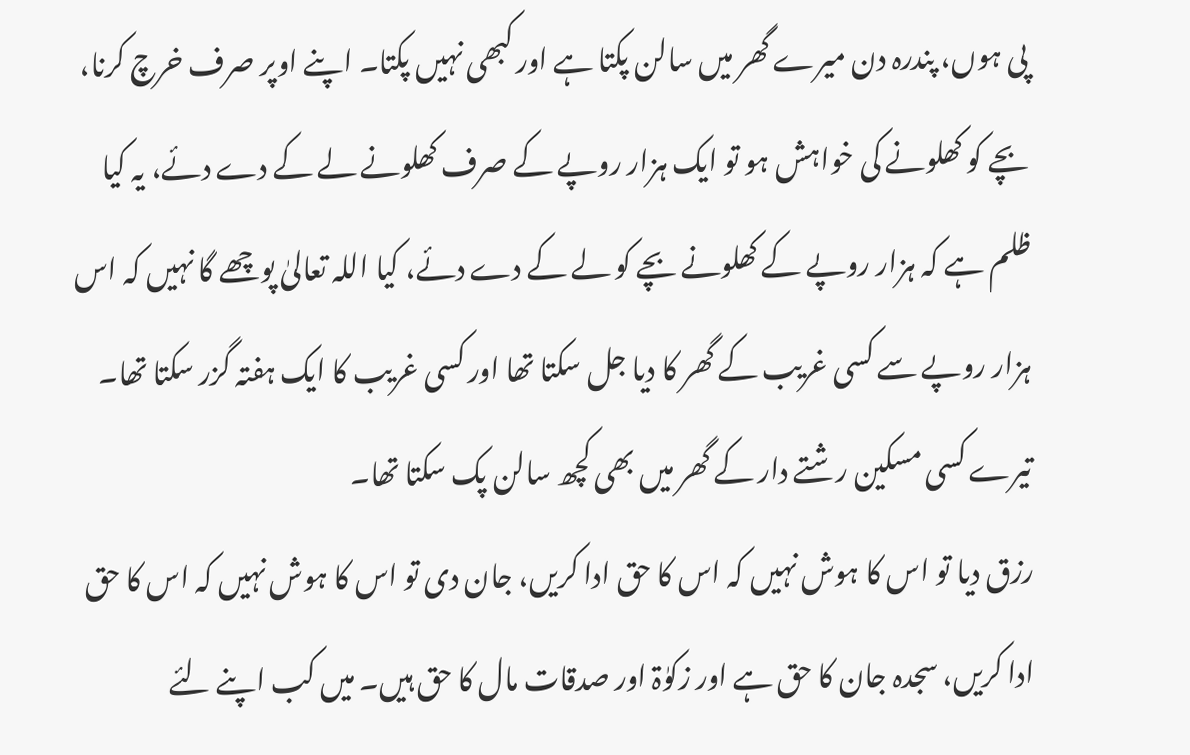پی ہوں، پندرہ دن میرے گھر میں سالن پکتا ہے اور کبھی نہیں پکتا۔ اپنے اوپر صرف خرچ کرنا، بچے کو کھلونے کی خواہش ہو تو ایک ہزار روپے کے صرف کھلونے لے کے دے دئے، یہ کیا ظلم ہے کہ ہزار روپے کے کھلونے بچے کو لے کے دے دئے، کیا اللہ تعالیٰ پوچھے گا نہیں کہ اس ہزار روپے سے کسی غریب کے گھر کا دیا جل سکتا تھا اور کسی غریب کا ایک ہفتہ گزر سکتا تھا۔ تیرے کسی مسکین رشتے دار کے گھر میں بھی کچھ سالن پک سکتا تھا۔
رزق دیا تو اس کا ہوش نہیں کہ اس کا حق ادا کریں، جان دی تو اس کا ہوش نہیں کہ اس کا حق ادا کریں، سجدہ جان کا حق ہے اور زکوٰۃ اور صدقات مال کا حق ہیں۔ میں کب اپنے لئے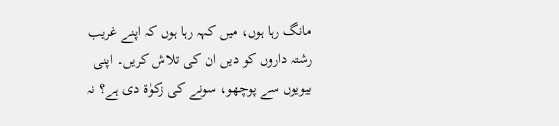مانگ رہا ہوں، میں کہہ رہا ہوں کہ اپنے غریب رشتہ داروں کو دیں ان کی تلاش کریں۔ اپنی بیویوں سے پوچھو، سونے کی زکوٰۃ دی ہے؟ نہ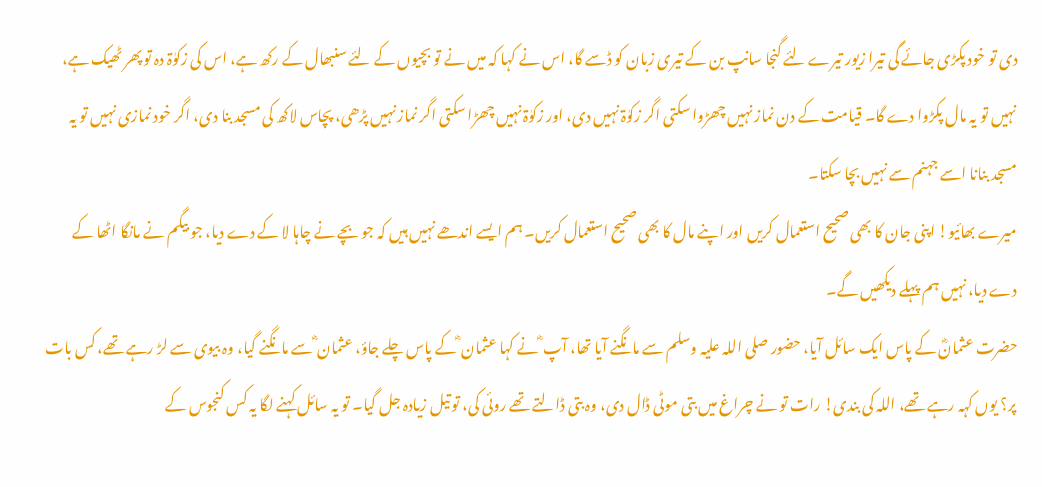دی تو خود پکڑی جائے گی تیرا زیور تیرے لئے گنجا سانپ بن کے تیری زبان کو ڈسے گا، اس نے کہا کہ میں نے تو بچیوں کے لئے سنبھال کے رکھ ہے، اس کی زکوٰۃ دہ تو پھر ٹھیک ہے، نہیں تو یہ مال پکڑوا دے گا۔ قیامت کے دن نماز نہیں چھڑوا سکتی اگر زکوٰۃ نہیں دی، اور زکوٰۃ نہیں چھڑا سکتی اگر نماز نہیں پڑھی، پچاس لاکھ کی مسجد بنا دی، اگر خود نمازی نہیں تو یہ مسجد بنانا اسے جہنم سے نہیں بچا سکتا۔
میرے بھائیو! اپنی جان کا بھی صحیح استعمال کریں اور اپنے مال کا بھی صحیح استعمال کریں۔ ہم ایسے اندھے نہیں ہیں کہ جو بچے نے چاہا لا کے دے دیا، جو بیگم نے مانگا اٹھا کے دے دیا، نہیں ہم پہلے دیکھیں گے۔
حضرت عثمانؓ کے پاس ایک سائل آیا، حضور صلی اللہ علیہ وسلم سے مانگنے آیا تھا، آپ ؓ نے کہا عثمان ؓ کے پاس چلے جاؤ، عثمان ؓ سے مانگنے گیا، وہ بیوی سے لڑ رہے تھے، کس بات پر؟ یوں کہہ رہے تھے، اللہ کی بندی! رات تو نے چراغ میں بتی موٹی ڈال دی، وہ بتی ڈالتے تھے روئی کی، تو تیل زیادہ جل گیا۔ تو یہ سائل کہنے لگا یہ کس کنجوس کے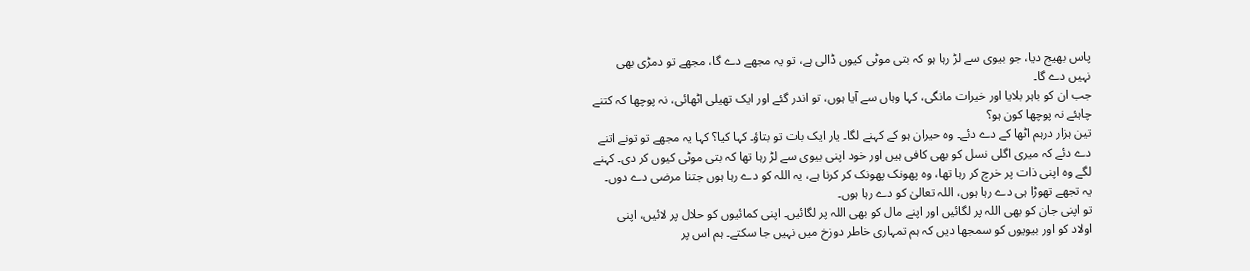پاس بھیج دیا، جو بیوی سے لڑ رہا ہو کہ بتی موٹی کیوں ڈالی ہے، تو یہ مجھے دے گا، مجھے تو دمڑی بھی نہیں دے گا۔
جب ان کو باہر بلایا اور خیرات مانگی، کہا وہاں سے آیا ہوں، تو اندر گئے اور ایک تھیلی اٹھائی، نہ پوچھا کہ کتنے چاہئے نہ پوچھا کون ہو؟
تین ہزار درہم اٹھا کے دے دئے۔ وہ حیران ہو کے کہنے لگا۔ یار ایک بات تو بتاؤ۔ کہا کیا؟ کہا یہ مجھے تو تونے اتنے دے دئے کہ میری اگلی نسل کو بھی کافی ہیں اور خود اپنی بیوی سے لڑ رہا تھا کہ بتی موٹی کیوں کر دی۔ کہنے لگے وہ اپنی ذات پر خرچ کر رہا تھا، وہ پھونک پھونک کر کرنا ہے، یہ اللہ کو دے رہا ہوں جتنا مرضی دے دوں۔ یہ تجھے تھوڑا ہی دے رہا ہوں، اللہ تعالیٰ کو دے رہا ہوں۔
تو اپنی جان کو بھی اللہ پر لگائیں اور اپنے مال کو بھی اللہ پر لگائیں۔ اپنی کمائیوں کو حلال پر لائیں، اپنی اولاد کو اور بیویوں کو سمجھا دیں کہ ہم تمہاری خاطر دوزخ میں نہیں جا سکتے۔ ہم اس پر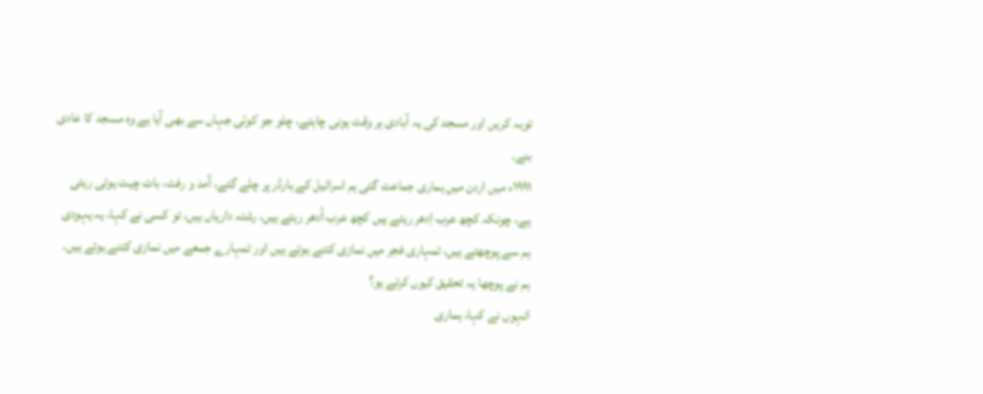توبہ کریں اور مسجد کی یہ آبادی ہر وقت ہونی چاہئے، چلو جو کوئی جہاں سے بھی آیا ہے وہ مسجد کا عادی بنے۔
۱۹۹۱ء میں اردن میں ہماری جماعت گئی ہم اسرائیل کے بارڈر پر چلے گئے، آمد و رفت، بات چیت ہوتی رہتی ہے، چونکہ کچھ عرب اِدھر رہتے ہیں کچھ عرب اُدھر رہتے ہیں، رشتہ داریاں ہیں، تو کسی نے کہا، یہ یہودی ہم سے پوچھتے ہیں، تمہاری فجر میں نمازی کتنے ہوتے ہیں اور تمہارے جمعے میں نمازی کتنے ہوتے ہیں۔
ہم نے پوچھا یہ تحقیق کیوں کرتے ہو؟
انہوں نے کہا، ہماری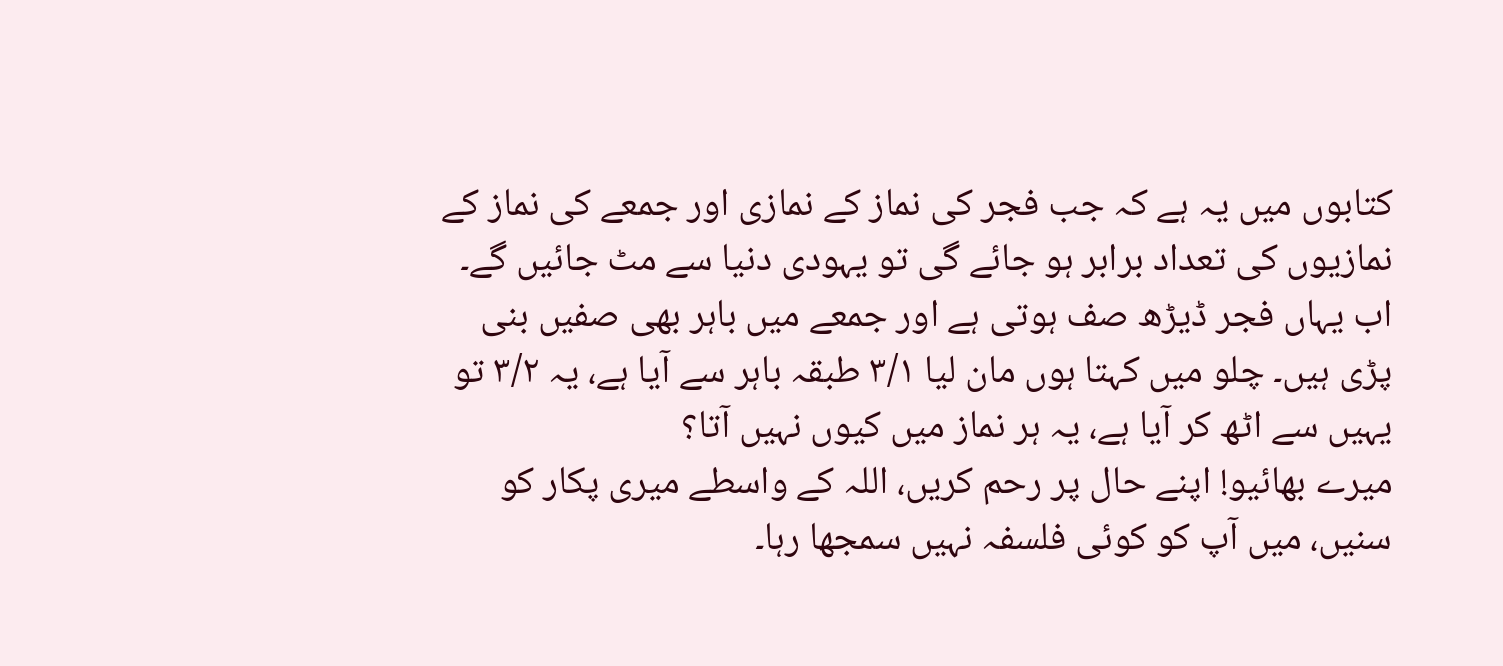کتابوں میں یہ ہے کہ جب فجر کی نماز کے نمازی اور جمعے کی نماز کے نمازیوں کی تعداد برابر ہو جائے گی تو یہودی دنیا سے مٹ جائیں گے۔
اب یہاں فجر ڈیڑھ صف ہوتی ہے اور جمعے میں باہر بھی صفیں بنی پڑی ہیں۔ چلو میں کہتا ہوں مان لیا ۳/۱ طبقہ باہر سے آیا ہے، یہ ۳/۲ تو یہیں سے اٹھ کر آیا ہے، یہ ہر نماز میں کیوں نہیں آتا؟
میرے بھائیو! اپنے حال پر رحم کریں، اللہ کے واسطے میری پکار کو سنیں، میں آپ کو کوئی فلسفہ نہیں سمجھا رہا۔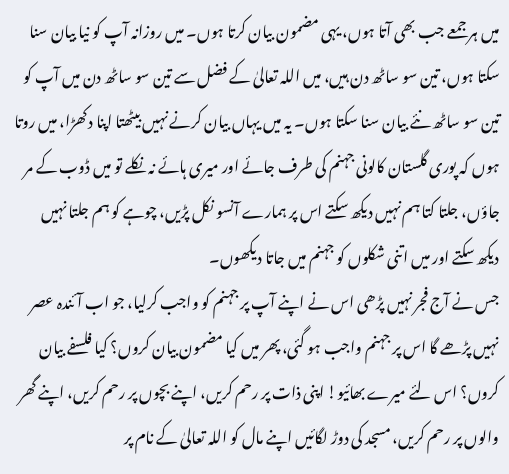میں ہر جمعے جب بھی آتا ہوں، یہی مضمون بیان کرتا ہوں۔ میں روزانہ آپ کو نیا بیان سنا سکتا ہوں، تین سو ساٹھ دن ہیں، میں اللہ تعالیٰ کے فضل سے تین سو ساٹھ دن میں آپ کو تین سو ساٹھ نئے بیان سنا سکتا ہوں۔ یہ میں یہاں بیان کرنے نہیں بیٹھتا اپنا دکھڑا، میں روتا ہوں کہ پوری گلستان کالونی جہنم کی طرف جائے اور میری ہائے نہ نکلے تو میں ڈوب کے مر جاؤں، جلتا کتا ہم نہیں دیکھ سکتے اس پر ہمارے آنسو نکل پڑیں، چوہے کو ہم جلتا نہیں دیکھ سکتے اور میں اتنی شکلوں کو جہنم میں جاتا دیکھوں۔
جس نے آج فجر نہیں پڑھی اس نے اپنے آپ پر جہنم کو واجب کرلیا، جو اب آئندہ عصر نہیں پڑھے گا اس پر جہنم واجب ہو گئی، پھر میں کیا مضمون بیان کروں؟ کیا فلسفے بیان کروں؟ اس لئے میرے بھائیو! اپنی ذات پر رحم کریں، اپنے بچوں پر رحم کریں، اپنے گھر والوں پر رحم کریں، مسجد کی دوڑ لگائیں اپنے مال کو اللہ تعالیٰ کے نام پر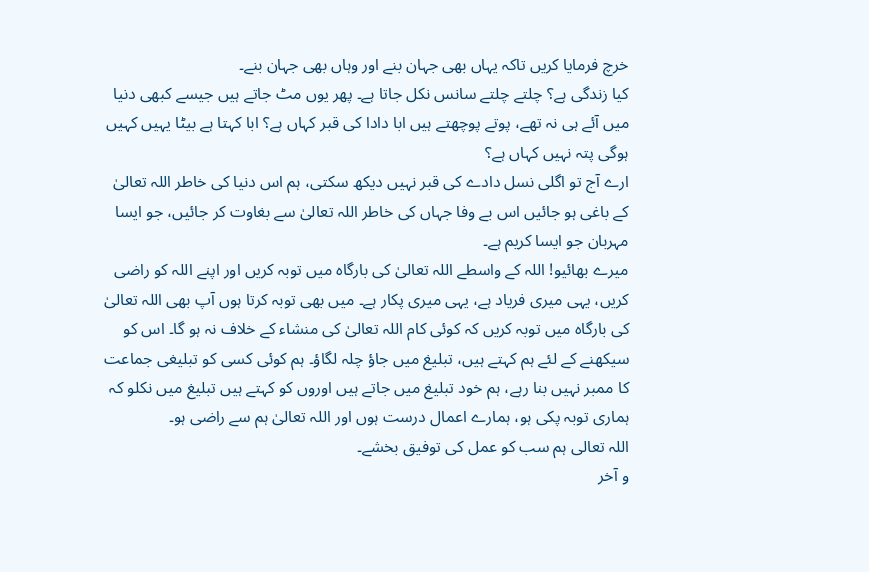خرچ فرمایا کریں تاکہ یہاں بھی جہان بنے اور وہاں بھی جہان بنے۔
کیا زندگی ہے؟ چلتے چلتے سانس نکل جاتا ہے۔ پھر یوں مٹ جاتے ہیں جیسے کبھی دنیا میں آئے ہی نہ تھے، پوتے پوچھتے ہیں ابا دادا کی قبر کہاں ہے؟ ابا کہتا ہے بیٹا یہیں کہیں ہوگی پتہ نہیں کہاں ہے؟
ارے آج تو اگلی نسل دادے کی قبر نہیں دیکھ سکتی، ہم اس دنیا کی خاطر اللہ تعالیٰ کے باغی ہو جائیں اس بے وفا جہاں کی خاطر اللہ تعالیٰ سے بغاوت کر جائیں، جو ایسا مہربان جو ایسا کریم ہے۔
میرے بھائیو! اللہ کے واسطے اللہ تعالیٰ کی بارگاہ میں توبہ کریں اور اپنے اللہ کو راضی کریں، یہی میری فریاد ہے، یہی میری پکار ہے۔ میں بھی توبہ کرتا ہوں آپ بھی اللہ تعالیٰ کی بارگاہ میں توبہ کریں کہ کوئی کام اللہ تعالیٰ کی منشاء کے خلاف نہ ہو گا۔ اس کو سیکھنے کے لئے ہم کہتے ہیں، تبلیغ میں جاؤ چلہ لگاؤ۔ ہم کوئی کسی کو تبلیغی جماعت کا ممبر نہیں بنا رہے، ہم خود تبلیغ میں جاتے ہیں اوروں کو کہتے ہیں تبلیغ میں نکلو کہ ہماری توبہ پکی ہو، ہمارے اعمال درست ہوں اور اللہ تعالیٰ ہم سے راضی ہو۔
اللہ تعالی ہم سب کو عمل کی توفیق بخشے۔
و آخر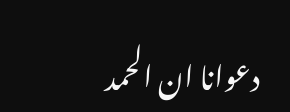دعوانا ان الحمد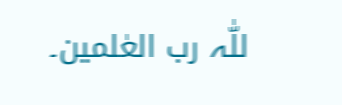للّٰہ رب العٰلمین۔